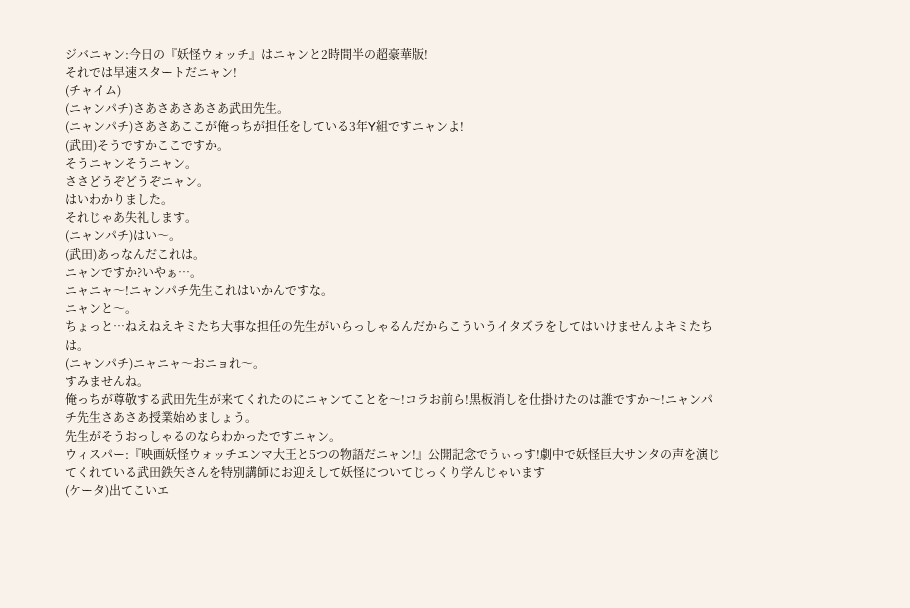ジバニャン:今日の『妖怪ウォッチ』はニャンと2時間半の超豪華版!
それでは早速スタートだニャン!
(チャイム)
(ニャンパチ)さあさあさあさあ武田先生。
(ニャンパチ)さあさあここが俺っちが担任をしている3年Y組ですニャンよ!
(武田)そうですかここですか。
そうニャンそうニャン。
ささどうぞどうぞニャン。
はいわかりました。
それじゃあ失礼します。
(ニャンパチ)はい〜。
(武田)あっなんだこれは。
ニャンですか?いやぁ…。
ニャニャ〜!ニャンパチ先生これはいかんですな。
ニャンと〜。
ちょっと…ねえねえキミたち大事な担任の先生がいらっしゃるんだからこういうイタズラをしてはいけませんよキミたちは。
(ニャンパチ)ニャニャ〜おニョれ〜。
すみませんね。
俺っちが尊敬する武田先生が来てくれたのにニャンてことを〜!コラお前ら!黒板消しを仕掛けたのは誰ですか〜!ニャンパチ先生さあさあ授業始めましょう。
先生がそうおっしゃるのならわかったですニャン。
ウィスパー:『映画妖怪ウォッチエンマ大王と5つの物語だニャン!』公開記念でうぃっす!劇中で妖怪巨大サンタの声を演じてくれている武田鉄矢さんを特別講師にお迎えして妖怪についてじっくり学んじゃいます
(ケータ)出てこいエ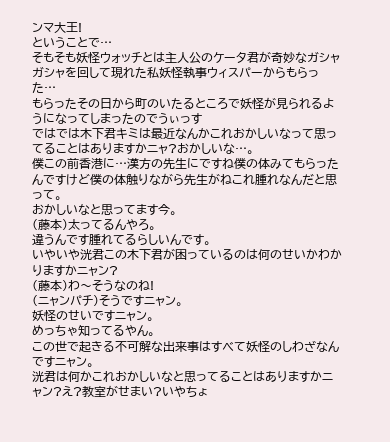ンマ大王!
ということで…
そもそも妖怪ウォッチとは主人公のケータ君が奇妙なガシャガシャを回して現れた私妖怪執事ウィスパーからもらった…
もらったその日から町のいたるところで妖怪が見られるようになってしまったのでうぃっす
ではでは木下君キミは最近なんかこれおかしいなって思ってることはありますかニャ?おかしいな…。
僕この前香港に…漢方の先生にですね僕の体みてもらったんですけど僕の体触りながら先生がねこれ腫れなんだと思って。
おかしいなと思ってます今。
(藤本)太ってるんやろ。
違うんです腫れてるらしいんです。
いやいや洸君この木下君が困っているのは何のせいかわかりますかニャン?
(藤本)わ〜そうなのね!
(ニャンパチ)そうですニャン。
妖怪のせいですニャン。
めっちゃ知ってるやん。
この世で起きる不可解な出来事はすべて妖怪のしわざなんですニャン。
洸君は何かこれおかしいなと思ってることはありますかニャン?え?教室がせまい?いやちょ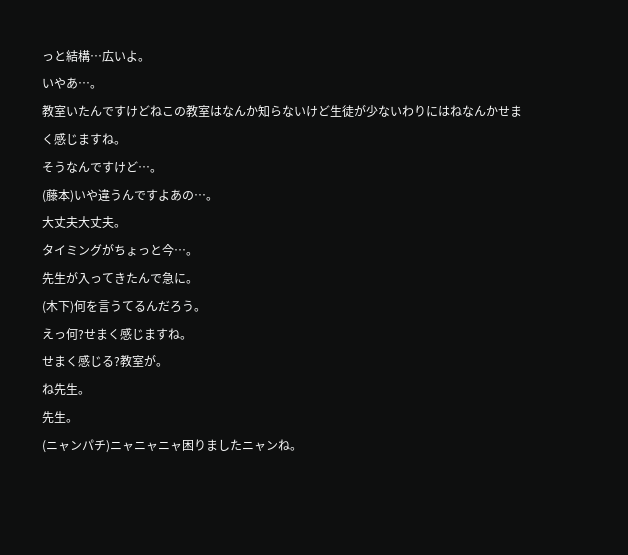っと結構…広いよ。
いやあ…。
教室いたんですけどねこの教室はなんか知らないけど生徒が少ないわりにはねなんかせまく感じますね。
そうなんですけど…。
(藤本)いや違うんですよあの…。
大丈夫大丈夫。
タイミングがちょっと今…。
先生が入ってきたんで急に。
(木下)何を言うてるんだろう。
えっ何?せまく感じますね。
せまく感じる?教室が。
ね先生。
先生。
(ニャンパチ)ニャニャニャ困りましたニャンね。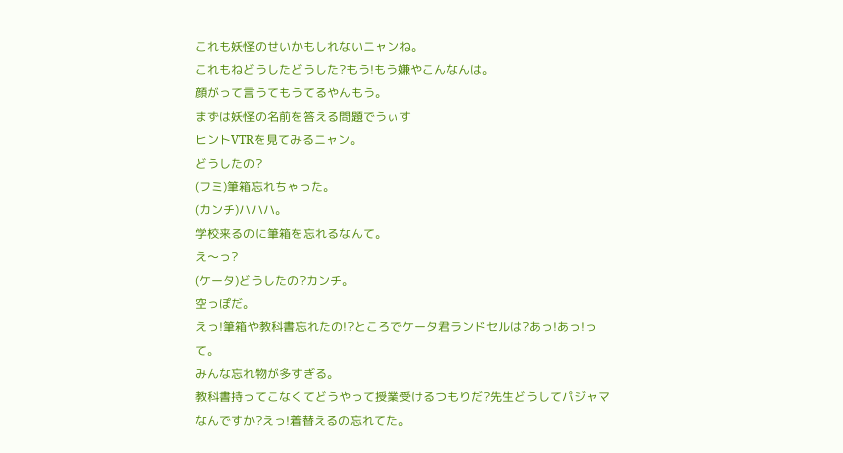これも妖怪のせいかもしれないニャンね。
これもねどうしたどうした?もう!もう嫌やこんなんは。
顔がって言うてもうてるやんもう。
まずは妖怪の名前を答える問題でうぃす
ヒントVTRを見てみるニャン。
どうしたの?
(フミ)筆箱忘れちゃった。
(カンチ)ハハハ。
学校来るのに筆箱を忘れるなんて。
え〜っ?
(ケータ)どうしたの?カンチ。
空っぽだ。
えっ!筆箱や教科書忘れたの!?ところでケータ君ランドセルは?あっ!あっ!って。
みんな忘れ物が多すぎる。
教科書持ってこなくてどうやって授業受けるつもりだ?先生どうしてパジャマなんですか?えっ!着替えるの忘れてた。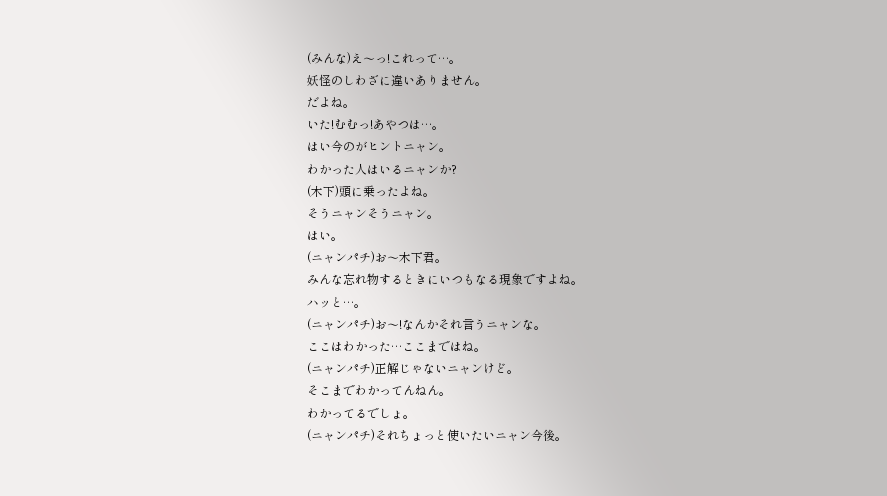(みんな)え〜っ!これって…。
妖怪のしわざに違いありません。
だよね。
いた!むむっ!あやつは…。
はい今のがヒントニャン。
わかった人はいるニャンか?
(木下)頭に乗ったよね。
そうニャンそうニャン。
はい。
(ニャンパチ)お〜木下君。
みんな忘れ物するときにいつもなる現象ですよね。
ハッと…。
(ニャンパチ)お〜!なんかそれ言うニャンな。
ここはわかった…ここまではね。
(ニャンパチ)正解じゃないニャンけど。
そこまでわかってんねん。
わかってるでしょ。
(ニャンパチ)それちょっと使いたいニャン今後。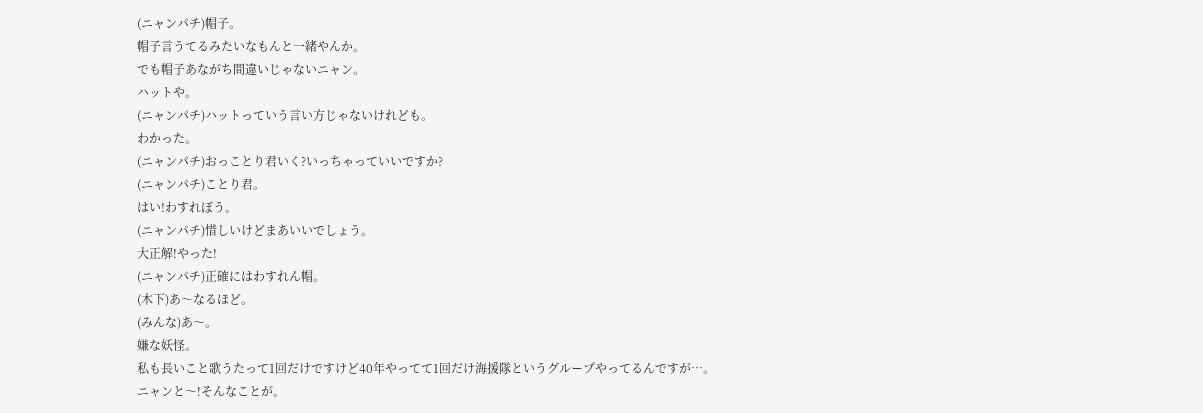(ニャンパチ)帽子。
帽子言うてるみたいなもんと一緒やんか。
でも帽子あながち間違いじゃないニャン。
ハットや。
(ニャンパチ)ハットっていう言い方じゃないけれども。
わかった。
(ニャンパチ)おっことり君いく?いっちゃっていいですか?
(ニャンパチ)ことり君。
はい!わすれぼう。
(ニャンパチ)惜しいけどまあいいでしょう。
大正解!やった!
(ニャンパチ)正確にはわすれん帽。
(木下)あ〜なるほど。
(みんな)あ〜。
嫌な妖怪。
私も長いこと歌うたって1回だけですけど40年やってて1回だけ海援隊というグループやってるんですが…。
ニャンと〜!そんなことが。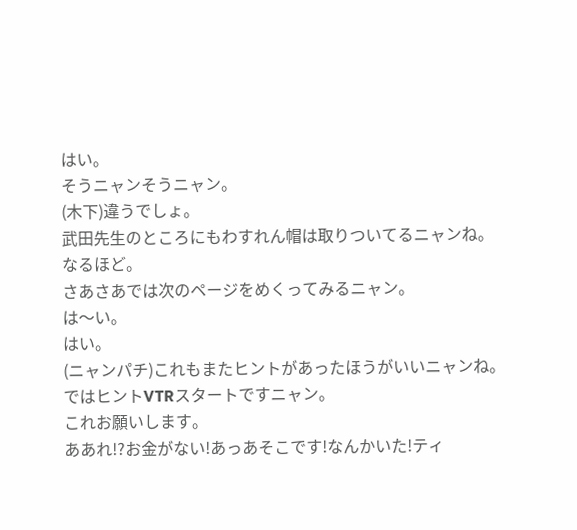はい。
そうニャンそうニャン。
(木下)違うでしょ。
武田先生のところにもわすれん帽は取りついてるニャンね。
なるほど。
さあさあでは次のページをめくってみるニャン。
は〜い。
はい。
(ニャンパチ)これもまたヒントがあったほうがいいニャンね。
ではヒントVTRスタートですニャン。
これお願いします。
ああれ!?お金がない!あっあそこです!なんかいた!ティ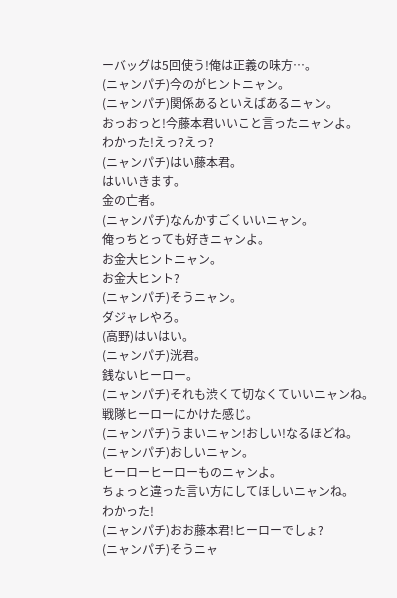ーバッグは5回使う!俺は正義の味方…。
(ニャンパチ)今のがヒントニャン。
(ニャンパチ)関係あるといえばあるニャン。
おっおっと!今藤本君いいこと言ったニャンよ。
わかった!えっ?えっ?
(ニャンパチ)はい藤本君。
はいいきます。
金の亡者。
(ニャンパチ)なんかすごくいいニャン。
俺っちとっても好きニャンよ。
お金大ヒントニャン。
お金大ヒント?
(ニャンパチ)そうニャン。
ダジャレやろ。
(高野)はいはい。
(ニャンパチ)洸君。
銭ないヒーロー。
(ニャンパチ)それも渋くて切なくていいニャンね。
戦隊ヒーローにかけた感じ。
(ニャンパチ)うまいニャン!おしい!なるほどね。
(ニャンパチ)おしいニャン。
ヒーローヒーローものニャンよ。
ちょっと違った言い方にしてほしいニャンね。
わかった!
(ニャンパチ)おお藤本君!ヒーローでしょ?
(ニャンパチ)そうニャ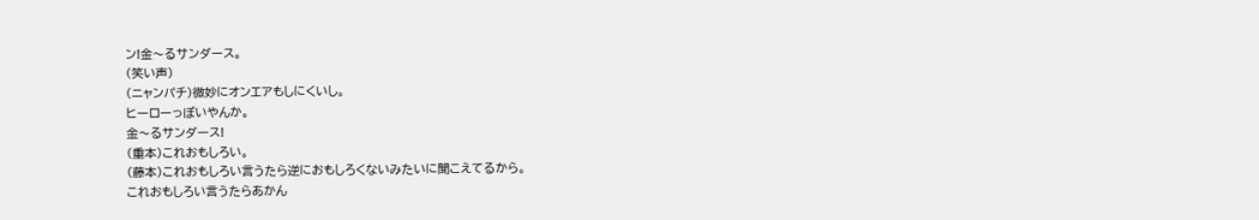ン!金〜るサンダース。
(笑い声)
(ニャンパチ)微妙にオンエアもしにくいし。
ヒーローっぽいやんか。
金〜るサンダース!
(重本)これおもしろい。
(藤本)これおもしろい言うたら逆におもしろくないみたいに聞こえてるから。
これおもしろい言うたらあかん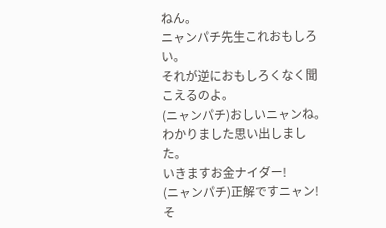ねん。
ニャンパチ先生これおもしろい。
それが逆におもしろくなく聞こえるのよ。
(ニャンパチ)おしいニャンね。
わかりました思い出しました。
いきますお金ナイダー!
(ニャンパチ)正解ですニャン!そ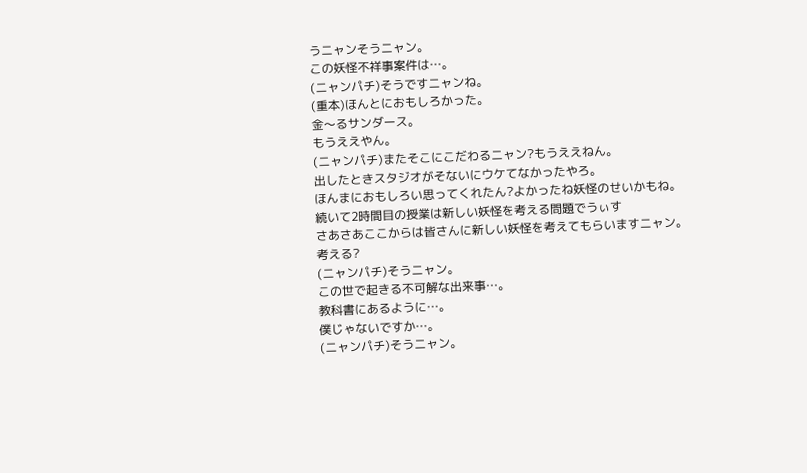うニャンそうニャン。
この妖怪不祥事案件は…。
(ニャンパチ)そうですニャンね。
(重本)ほんとにおもしろかった。
金〜るサンダース。
もうええやん。
(ニャンパチ)またそこにこだわるニャン?もうええねん。
出したときスタジオがそないにウケてなかったやろ。
ほんまにおもしろい思ってくれたん?よかったね妖怪のせいかもね。
続いて2時間目の授業は新しい妖怪を考える問題でうぃす
さあさあここからは皆さんに新しい妖怪を考えてもらいますニャン。
考える?
(ニャンパチ)そうニャン。
この世で起きる不可解な出来事…。
教科書にあるように…。
僕じゃないですか…。
(ニャンパチ)そうニャン。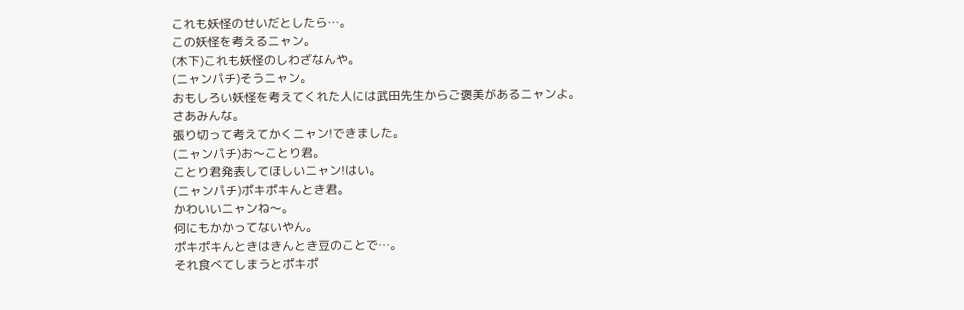これも妖怪のせいだとしたら…。
この妖怪を考えるニャン。
(木下)これも妖怪のしわざなんや。
(ニャンパチ)そうニャン。
おもしろい妖怪を考えてくれた人には武田先生からご褒美があるニャンよ。
さあみんな。
張り切って考えてかくニャン!できました。
(ニャンパチ)お〜ことり君。
ことり君発表してほしいニャン!はい。
(ニャンパチ)ポキポキんとき君。
かわいいニャンね〜。
何にもかかってないやん。
ポキポキんときはきんとき豆のことで…。
それ食べてしまうとポキポ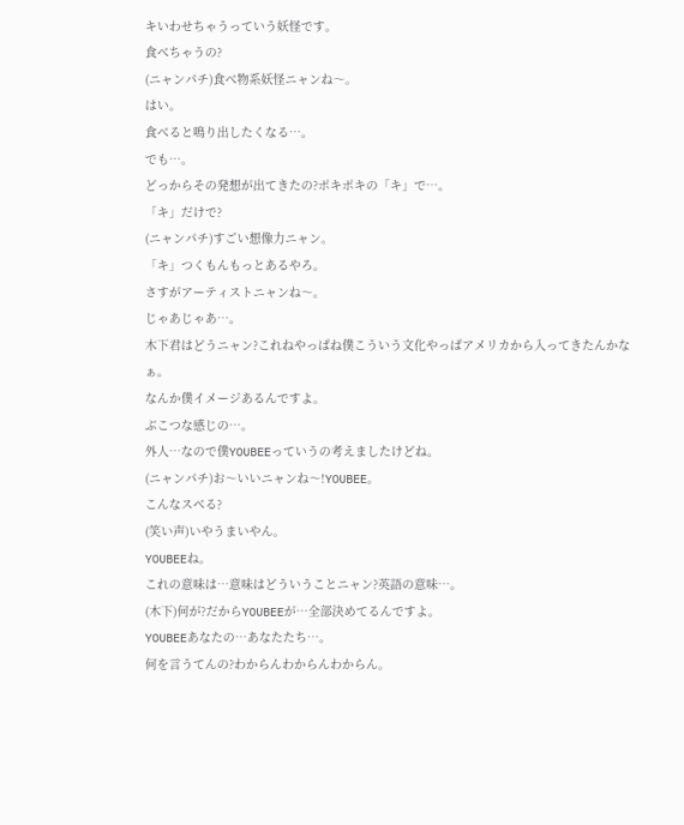キいわせちゃうっていう妖怪です。
食べちゃうの?
(ニャンパチ)食べ物系妖怪ニャンね〜。
はい。
食べると鳴り出したくなる…。
でも…。
どっからその発想が出てきたの?ポキポキの「キ」で…。
「キ」だけで?
(ニャンパチ)すごい想像力ニャン。
「キ」つくもんもっとあるやろ。
さすがアーティストニャンね〜。
じゃあじゃあ…。
木下君はどうニャン?これねやっぱね僕こういう文化やっぱアメリカから入ってきたんかなぁ。
なんか僕イメージあるんですよ。
ぶこつな感じの…。
外人…なので僕YOUBEEっていうの考えましたけどね。
(ニャンパチ)お〜いいニャンね〜!YOUBEE。
こんなスベる?
(笑い声)いやうまいやん。
YOUBEEね。
これの意味は…意味はどういうことニャン?英語の意味…。
(木下)何が?だからYOUBEEが…全部決めてるんですよ。
YOUBEEあなたの…あなたたち…。
何を言うてんの?わからんわからんわからん。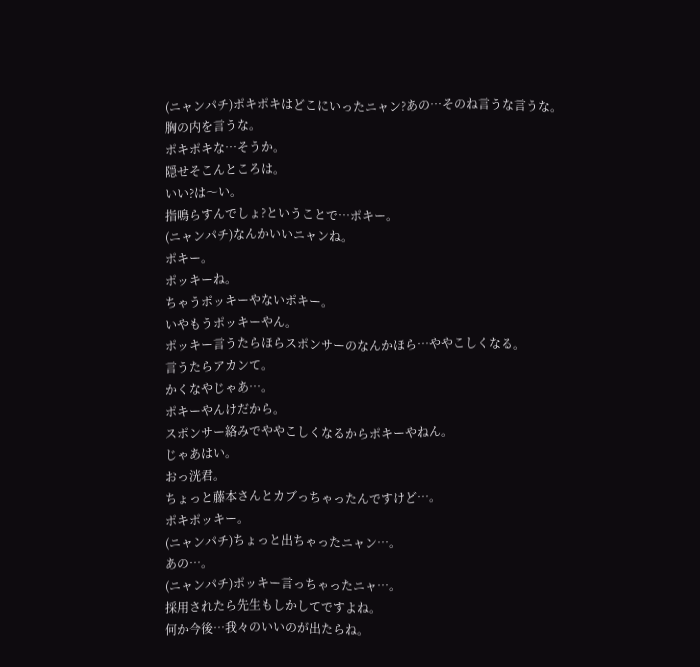(ニャンパチ)ポキポキはどこにいったニャン?あの…そのね言うな言うな。
胸の内を言うな。
ポキポキな…そうか。
隠せそこんところは。
いい?は〜い。
指鳴らすんでしょ?ということで…ポキー。
(ニャンパチ)なんかいいニャンね。
ポキー。
ポッキーね。
ちゃうポッキーやないポキー。
いやもうポッキーやん。
ポッキー言うたらほらスポンサーのなんかほら…ややこしくなる。
言うたらアカンて。
かくなやじゃあ…。
ポキーやんけだから。
スポンサー絡みでややこしくなるからポキーやねん。
じゃあはい。
おっ洸君。
ちょっと藤本さんとカブっちゃったんですけど…。
ポキポッキー。
(ニャンパチ)ちょっと出ちゃったニャン…。
あの…。
(ニャンパチ)ポッキー言っちゃったニャ…。
採用されたら先生もしかしてですよね。
何か今後…我々のいいのが出たらね。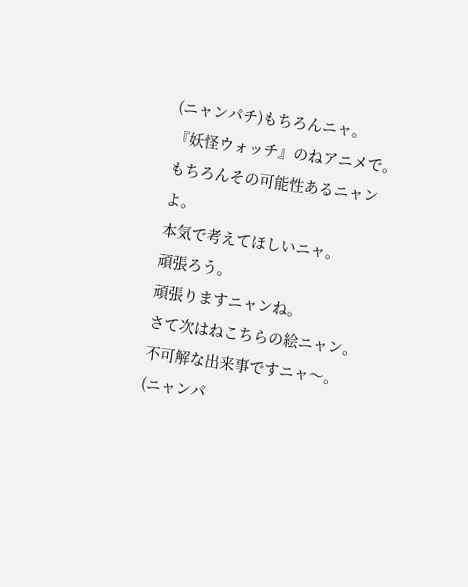(ニャンパチ)もちろんニャ。
『妖怪ウォッチ』のねアニメで。
もちろんその可能性あるニャンよ。
本気で考えてほしいニャ。
頑張ろう。
頑張りますニャンね。
さて次はねこちらの絵ニャン。
不可解な出来事ですニャ〜。
(ニャンパ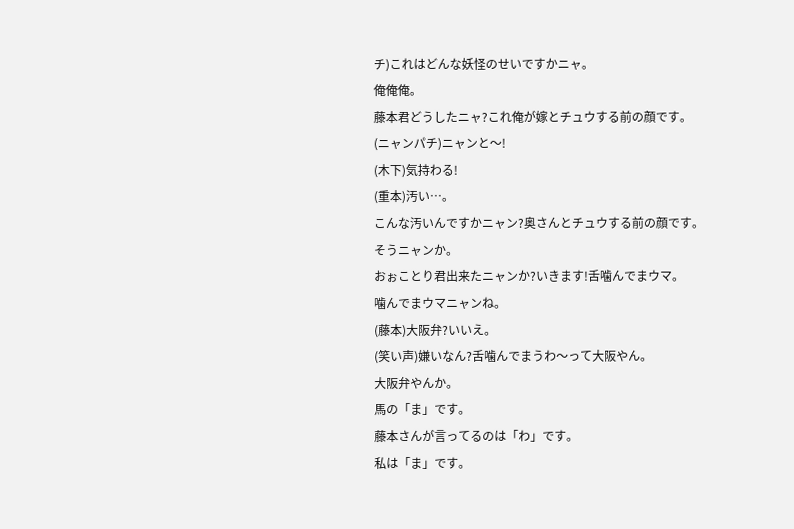チ)これはどんな妖怪のせいですかニャ。
俺俺俺。
藤本君どうしたニャ?これ俺が嫁とチュウする前の顔です。
(ニャンパチ)ニャンと〜!
(木下)気持わる!
(重本)汚い…。
こんな汚いんですかニャン?奥さんとチュウする前の顔です。
そうニャンか。
おぉことり君出来たニャンか?いきます!舌噛んでまウマ。
噛んでまウマニャンね。
(藤本)大阪弁?いいえ。
(笑い声)嫌いなん?舌噛んでまうわ〜って大阪やん。
大阪弁やんか。
馬の「ま」です。
藤本さんが言ってるのは「わ」です。
私は「ま」です。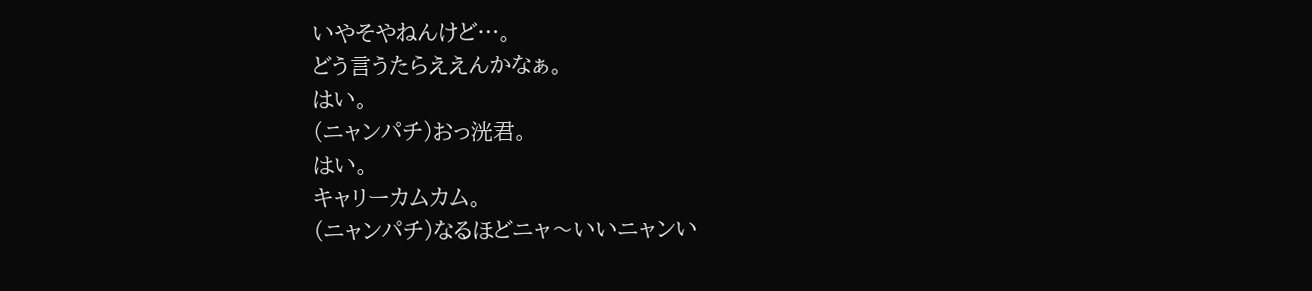いやそやねんけど…。
どう言うたらええんかなぁ。
はい。
(ニャンパチ)おっ洸君。
はい。
キャリーカムカム。
(ニャンパチ)なるほどニャ〜いいニャンい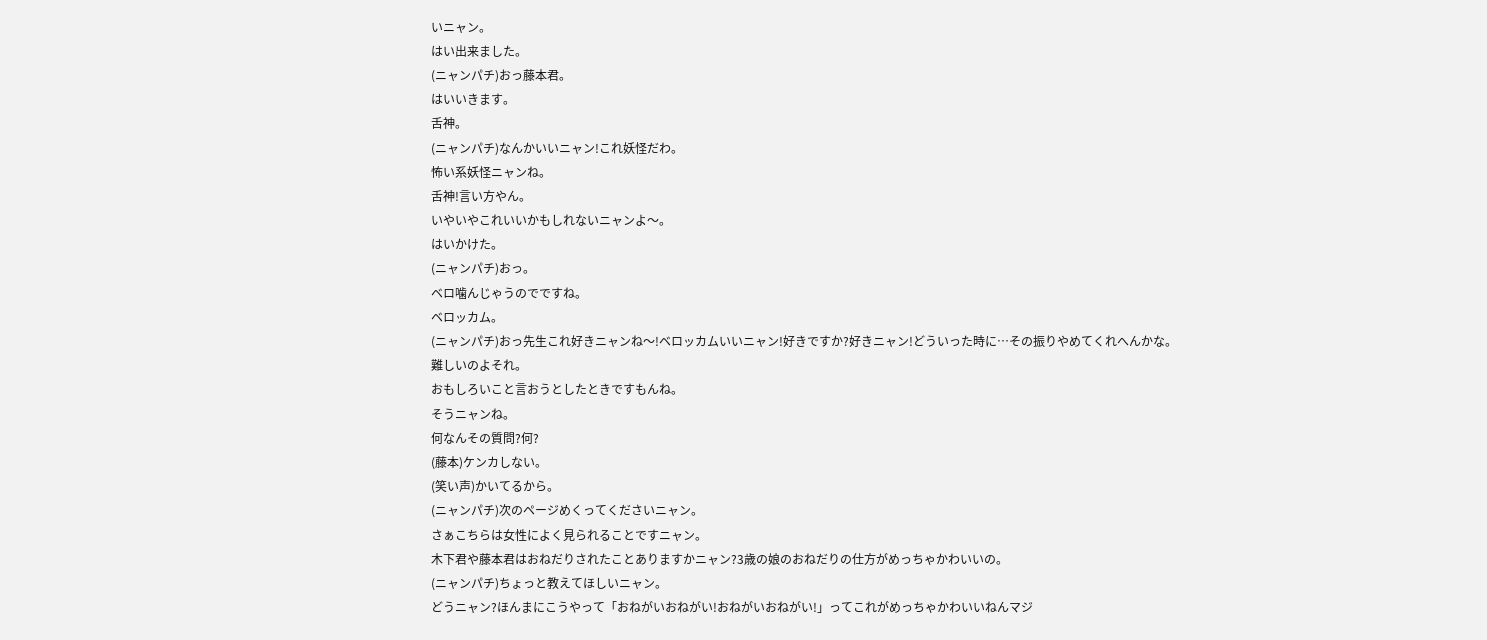いニャン。
はい出来ました。
(ニャンパチ)おっ藤本君。
はいいきます。
舌神。
(ニャンパチ)なんかいいニャン!これ妖怪だわ。
怖い系妖怪ニャンね。
舌神!言い方やん。
いやいやこれいいかもしれないニャンよ〜。
はいかけた。
(ニャンパチ)おっ。
ベロ噛んじゃうのでですね。
ベロッカム。
(ニャンパチ)おっ先生これ好きニャンね〜!ベロッカムいいニャン!好きですか?好きニャン!どういった時に…その振りやめてくれへんかな。
難しいのよそれ。
おもしろいこと言おうとしたときですもんね。
そうニャンね。
何なんその質問?何?
(藤本)ケンカしない。
(笑い声)かいてるから。
(ニャンパチ)次のページめくってくださいニャン。
さぁこちらは女性によく見られることですニャン。
木下君や藤本君はおねだりされたことありますかニャン?3歳の娘のおねだりの仕方がめっちゃかわいいの。
(ニャンパチ)ちょっと教えてほしいニャン。
どうニャン?ほんまにこうやって「おねがいおねがい!おねがいおねがい!」ってこれがめっちゃかわいいねんマジ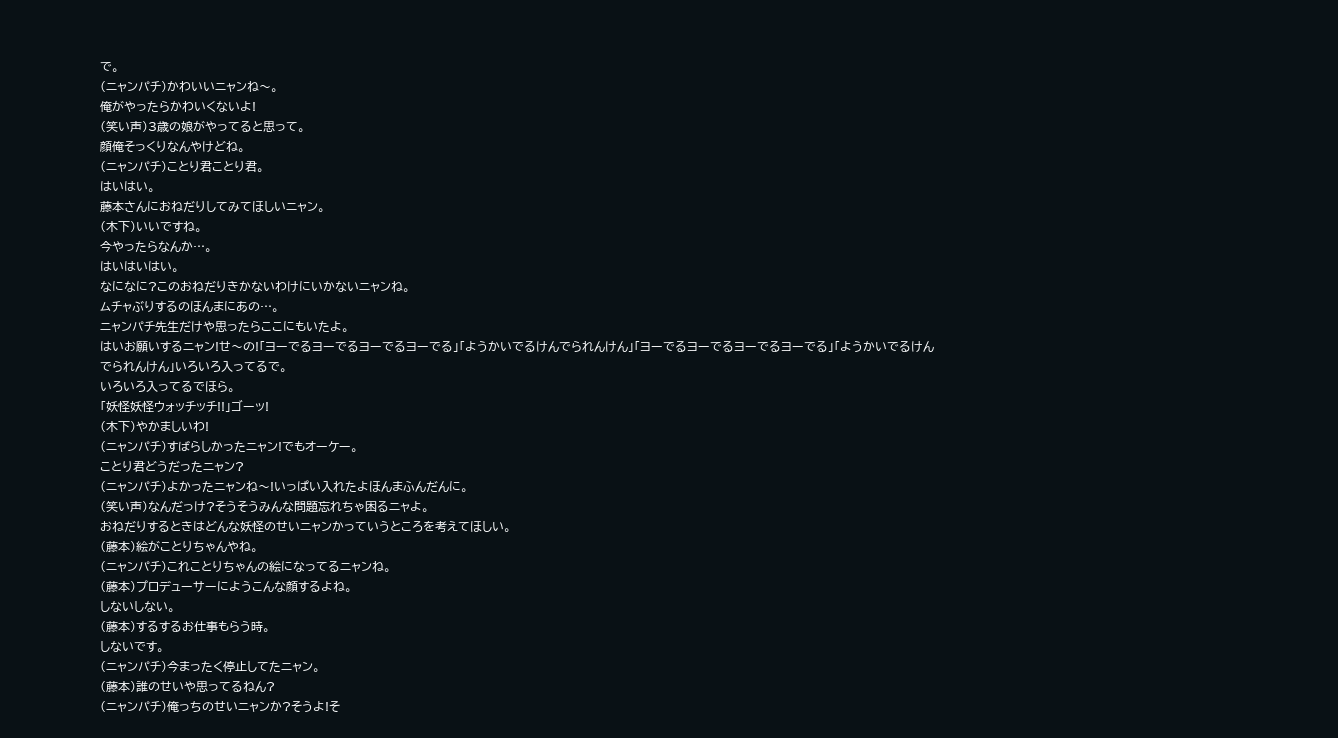で。
(ニャンパチ)かわいいニャンね〜。
俺がやったらかわいくないよ!
(笑い声)3歳の娘がやってると思って。
顔俺そっくりなんやけどね。
(ニャンパチ)ことり君ことり君。
はいはい。
藤本さんにおねだりしてみてほしいニャン。
(木下)いいですね。
今やったらなんか…。
はいはいはい。
なになに?このおねだりきかないわけにいかないニャンね。
ムチャぶりするのほんまにあの…。
ニャンパチ先生だけや思ったらここにもいたよ。
はいお願いするニャン!せ〜の!「ヨーでるヨーでるヨーでるヨーでる」「ようかいでるけんでられんけん」「ヨーでるヨーでるヨーでるヨーでる」「ようかいでるけんでられんけん」いろいろ入ってるで。
いろいろ入ってるでほら。
「妖怪妖怪ウォッチッチ!!」ゴーッ!
(木下)やかましいわ!
(ニャンパチ)すばらしかったニャン!でもオーケー。
ことり君どうだったニャン?
(ニャンパチ)よかったニャンね〜!いっぱい入れたよほんまふんだんに。
(笑い声)なんだっけ?そうそうみんな問題忘れちゃ困るニャよ。
おねだりするときはどんな妖怪のせいニャンかっていうところを考えてほしい。
(藤本)絵がことりちゃんやね。
(ニャンパチ)これことりちゃんの絵になってるニャンね。
(藤本)プロデューサーにようこんな顔するよね。
しないしない。
(藤本)するするお仕事もらう時。
しないです。
(ニャンパチ)今まったく停止してたニャン。
(藤本)誰のせいや思ってるねん?
(ニャンパチ)俺っちのせいニャンか?そうよ!そ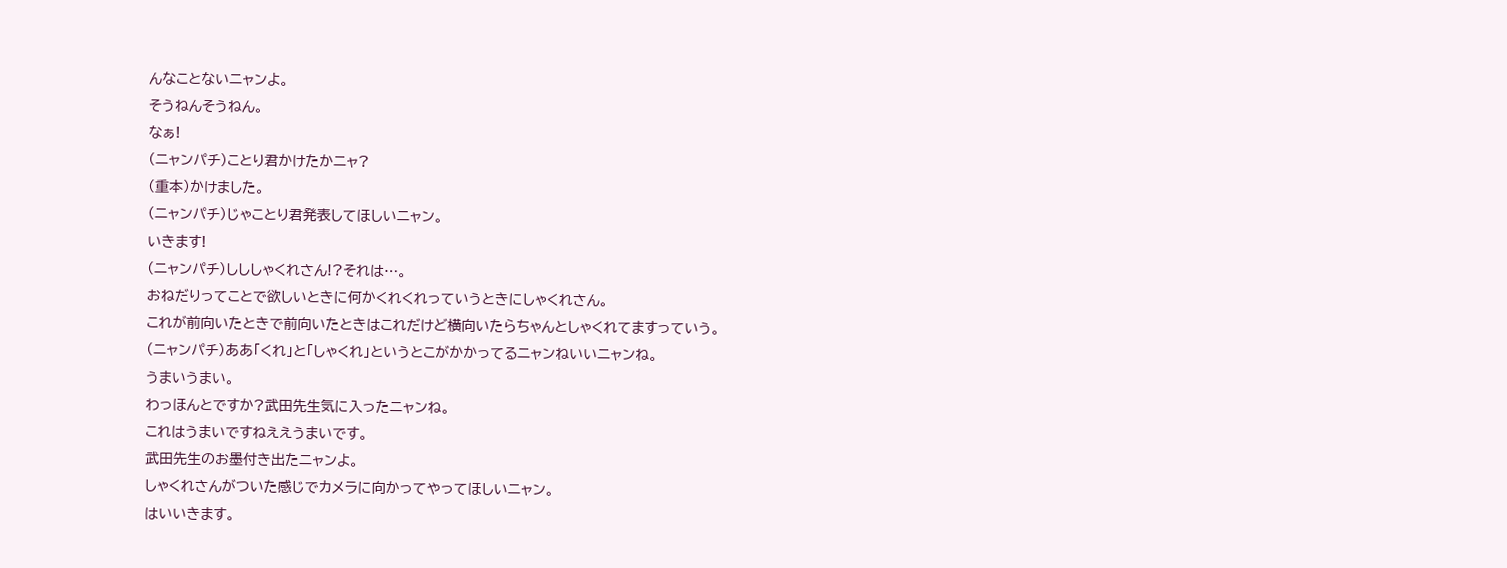んなことないニャンよ。
そうねんそうねん。
なぁ!
(ニャンパチ)ことり君かけたかニャ?
(重本)かけました。
(ニャンパチ)じゃことり君発表してほしいニャン。
いきます!
(ニャンパチ)しししゃくれさん!?それは…。
おねだりってことで欲しいときに何かくれくれっていうときにしゃくれさん。
これが前向いたときで前向いたときはこれだけど横向いたらちゃんとしゃくれてますっていう。
(ニャンパチ)ああ「くれ」と「しゃくれ」というとこがかかってるニャンねいいニャンね。
うまいうまい。
わっほんとですか?武田先生気に入ったニャンね。
これはうまいですねええうまいです。
武田先生のお墨付き出たニャンよ。
しゃくれさんがついた感じでカメラに向かってやってほしいニャン。
はいいきます。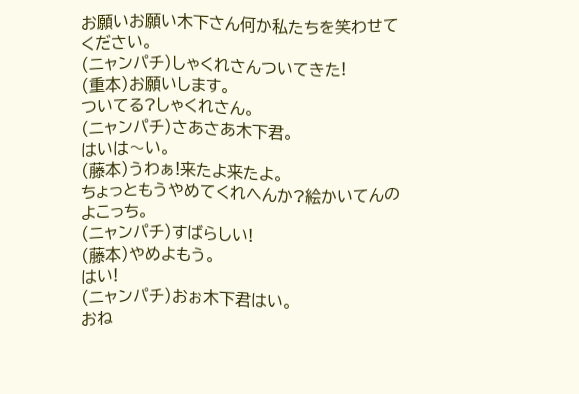お願いお願い木下さん何か私たちを笑わせてください。
(ニャンパチ)しゃくれさんついてきた!
(重本)お願いします。
ついてる?しゃくれさん。
(ニャンパチ)さあさあ木下君。
はいは〜い。
(藤本)うわぁ!来たよ来たよ。
ちょっともうやめてくれへんか?絵かいてんのよこっち。
(ニャンパチ)すばらしい!
(藤本)やめよもう。
はい!
(ニャンパチ)おぉ木下君はい。
おね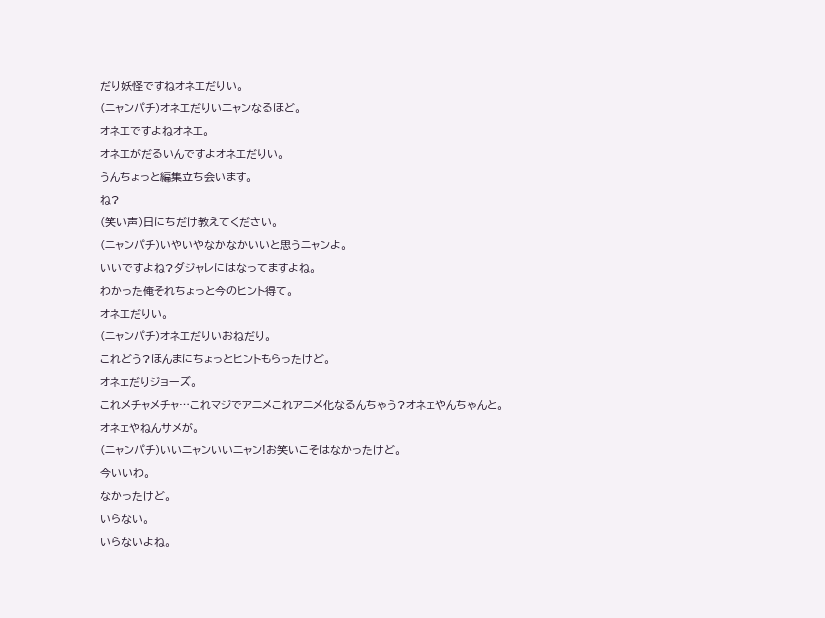だり妖怪ですねオネエだりい。
(ニャンパチ)オネエだりいニャンなるほど。
オネエですよねオネエ。
オネエがだるいんですよオネエだりい。
うんちょっと編集立ち会います。
ね?
(笑い声)日にちだけ教えてください。
(ニャンパチ)いやいやなかなかいいと思うニャンよ。
いいですよね?ダジャレにはなってますよね。
わかった俺それちょっと今のヒント得て。
オネエだりい。
(ニャンパチ)オネエだりいおねだり。
これどう?ほんまにちょっとヒントもらったけど。
オネェだりジョーズ。
これメチャメチャ…これマジでアニメこれアニメ化なるんちゃう?オネェやんちゃんと。
オネェやねんサメが。
(ニャンパチ)いいニャンいいニャン!お笑いこそはなかったけど。
今いいわ。
なかったけど。
いらない。
いらないよね。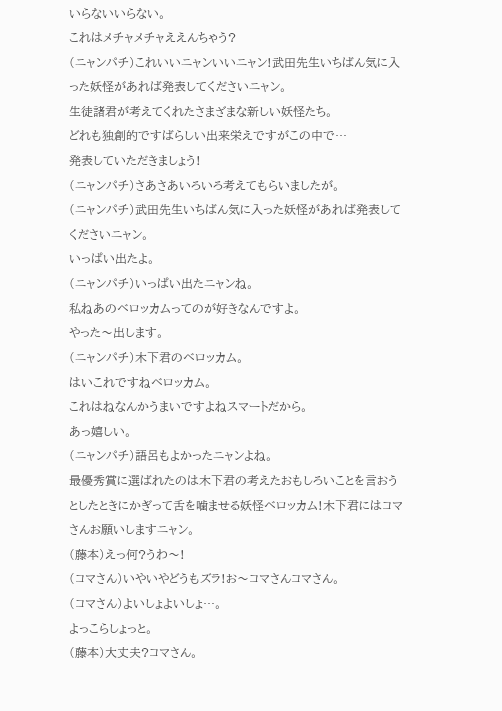いらないいらない。
これはメチャメチャええんちゃう?
(ニャンパチ)これいいニャンいいニャン!武田先生いちばん気に入った妖怪があれば発表してくださいニャン。
生徒諸君が考えてくれたさまざまな新しい妖怪たち。
どれも独創的ですばらしい出来栄えですがこの中で…
発表していただきましょう!
(ニャンパチ)さあさあいろいろ考えてもらいましたが。
(ニャンパチ)武田先生いちばん気に入った妖怪があれば発表してくださいニャン。
いっぱい出たよ。
(ニャンパチ)いっぱい出たニャンね。
私ねあのベロッカムってのが好きなんですよ。
やった〜出します。
(ニャンパチ)木下君のベロッカム。
はいこれですねベロッカム。
これはねなんかうまいですよねスマートだから。
あっ嬉しい。
(ニャンパチ)語呂もよかったニャンよね。
最優秀賞に選ばれたのは木下君の考えたおもしろいことを言おうとしたときにかぎって舌を噛ませる妖怪ベロッカム!木下君にはコマさんお願いしますニャン。
(藤本)えっ何?うわ〜!
(コマさん)いやいやどうもズラ!お〜コマさんコマさん。
(コマさん)よいしょよいしょ…。
よっこらしょっと。
(藤本)大丈夫?コマさん。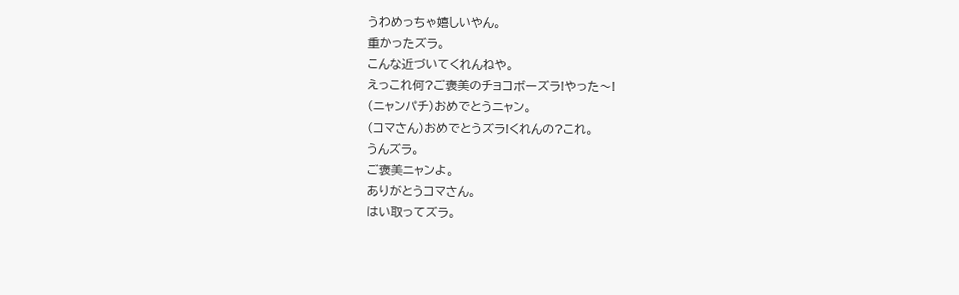うわめっちゃ嬉しいやん。
重かったズラ。
こんな近づいてくれんねや。
えっこれ何?ご褒美のチョコボーズラ!やった〜!
(ニャンパチ)おめでとうニャン。
(コマさん)おめでとうズラ!くれんの?これ。
うんズラ。
ご褒美ニャンよ。
ありがとうコマさん。
はい取ってズラ。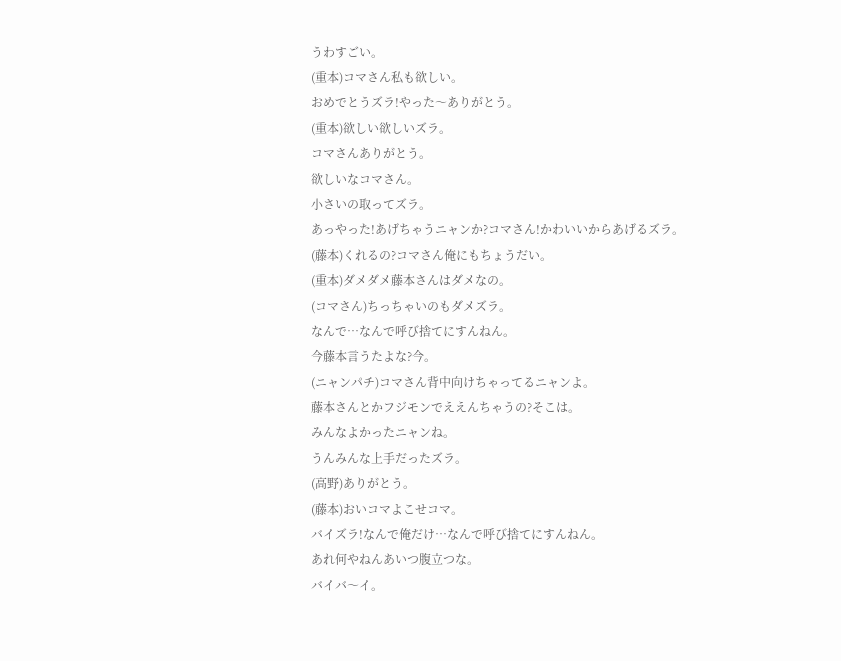うわすごい。
(重本)コマさん私も欲しい。
おめでとうズラ!やった〜ありがとう。
(重本)欲しい欲しいズラ。
コマさんありがとう。
欲しいなコマさん。
小さいの取ってズラ。
あっやった!あげちゃうニャンか?コマさん!かわいいからあげるズラ。
(藤本)くれるの?コマさん俺にもちょうだい。
(重本)ダメダメ藤本さんはダメなの。
(コマさん)ちっちゃいのもダメズラ。
なんで…なんで呼び捨てにすんねん。
今藤本言うたよな?今。
(ニャンパチ)コマさん背中向けちゃってるニャンよ。
藤本さんとかフジモンでええんちゃうの?そこは。
みんなよかったニャンね。
うんみんな上手だったズラ。
(高野)ありがとう。
(藤本)おいコマよこせコマ。
バイズラ!なんで俺だけ…なんで呼び捨てにすんねん。
あれ何やねんあいつ腹立つな。
バイバ〜イ。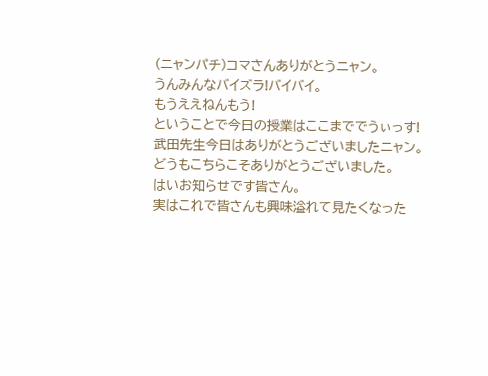(ニャンパチ)コマさんありがとうニャン。
うんみんなバイズラ!バイバイ。
もうええねんもう!
ということで今日の授業はここまででうぃっす!
武田先生今日はありがとうございましたニャン。
どうもこちらこそありがとうございました。
はいお知らせです皆さん。
実はこれで皆さんも興味溢れて見たくなった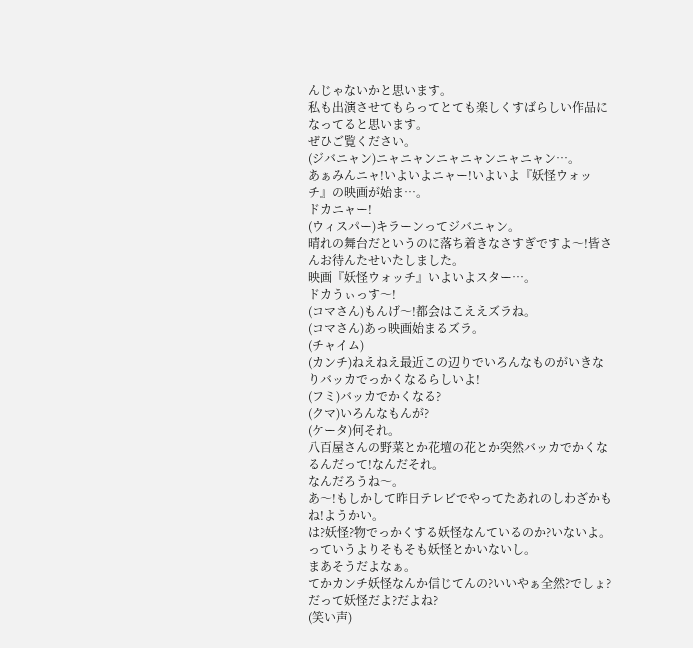んじゃないかと思います。
私も出演させてもらってとても楽しくすばらしい作品になってると思います。
ぜひご覧ください。
(ジバニャン)ニャニャンニャニャンニャニャン…。
あぁみんニャ!いよいよニャー!いよいよ『妖怪ウォッチ』の映画が始ま…。
ドカニャー!
(ウィスパー)キラーンってジバニャン。
晴れの舞台だというのに落ち着きなさすぎですよ〜!皆さんお待んたせいたしました。
映画『妖怪ウォッチ』いよいよスター…。
ドカうぃっす〜!
(コマさん)もんげ〜!都会はこええズラね。
(コマさん)あっ映画始まるズラ。
(チャイム)
(カンチ)ねえねえ最近この辺りでいろんなものがいきなりバッカでっかくなるらしいよ!
(フミ)バッカでかくなる?
(クマ)いろんなもんが?
(ケータ)何それ。
八百屋さんの野菜とか花壇の花とか突然バッカでかくなるんだって!なんだそれ。
なんだろうね〜。
あ〜!もしかして昨日テレビでやってたあれのしわざかもね!ようかい。
は?妖怪?物でっかくする妖怪なんているのか?いないよ。
っていうよりそもそも妖怪とかいないし。
まあそうだよなぁ。
てかカンチ妖怪なんか信じてんの?いいやぁ全然?でしょ?だって妖怪だよ?だよね?
(笑い声)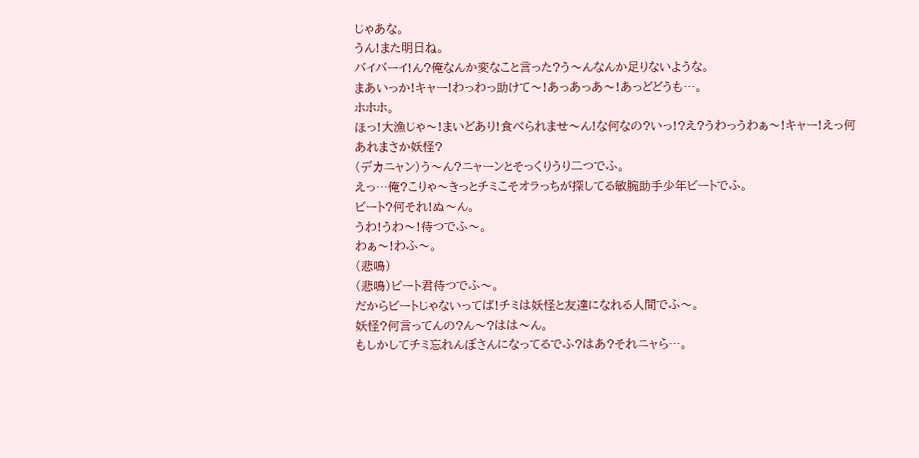じゃあな。
うん!また明日ね。
バイバーイ!ん?俺なんか変なこと言った?う〜んなんか足りないような。
まあいっか!キャー!わっわっ助けて〜!あっあっあ〜!あっどどうも…。
ホホホ。
ほっ!大漁じゃ〜!まいどあり!食べられませ〜ん!な何なの?いっ!?え?うわっうわぁ〜!キャー!えっ何あれまさか妖怪?
(デカニャン)う〜ん?ニャーンとそっくりうり二つでふ。
えっ…俺?こりゃ〜きっとチミこそオラっちが探してる敏腕助手少年ビートでふ。
ビート?何それ!ぬ〜ん。
うわ!うわ〜!待つでふ〜。
わぁ〜!わふ〜。
(悲鳴)
(悲鳴)ビート君待つでふ〜。
だからビートじゃないってば!チミは妖怪と友達になれる人間でふ〜。
妖怪?何言ってんの?ん〜?はは〜ん。
もしかしてチミ忘れんぼさんになってるでふ?はあ?それニャら…。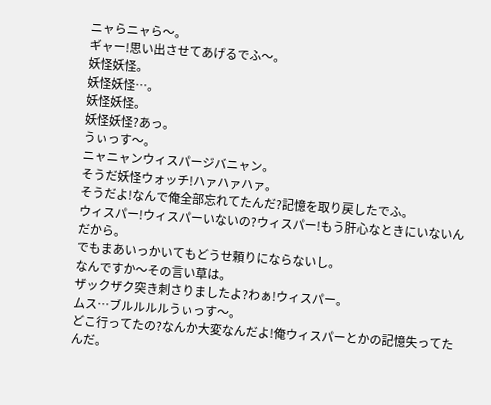ニャらニャら〜。
ギャー!思い出させてあげるでふ〜。
妖怪妖怪。
妖怪妖怪…。
妖怪妖怪。
妖怪妖怪?あっ。
うぃっす〜。
ニャニャンウィスパージバニャン。
そうだ妖怪ウォッチ!ハァハァハァ。
そうだよ!なんで俺全部忘れてたんだ?記憶を取り戻したでふ。
ウィスパー!ウィスパーいないの?ウィスパー!もう肝心なときにいないんだから。
でもまあいっかいてもどうせ頼りにならないし。
なんですか〜その言い草は。
ザックザク突き刺さりましたよ?わぁ!ウィスパー。
ムス…ブルルルルうぃっす〜。
どこ行ってたの?なんか大変なんだよ!俺ウィスパーとかの記憶失ってたんだ。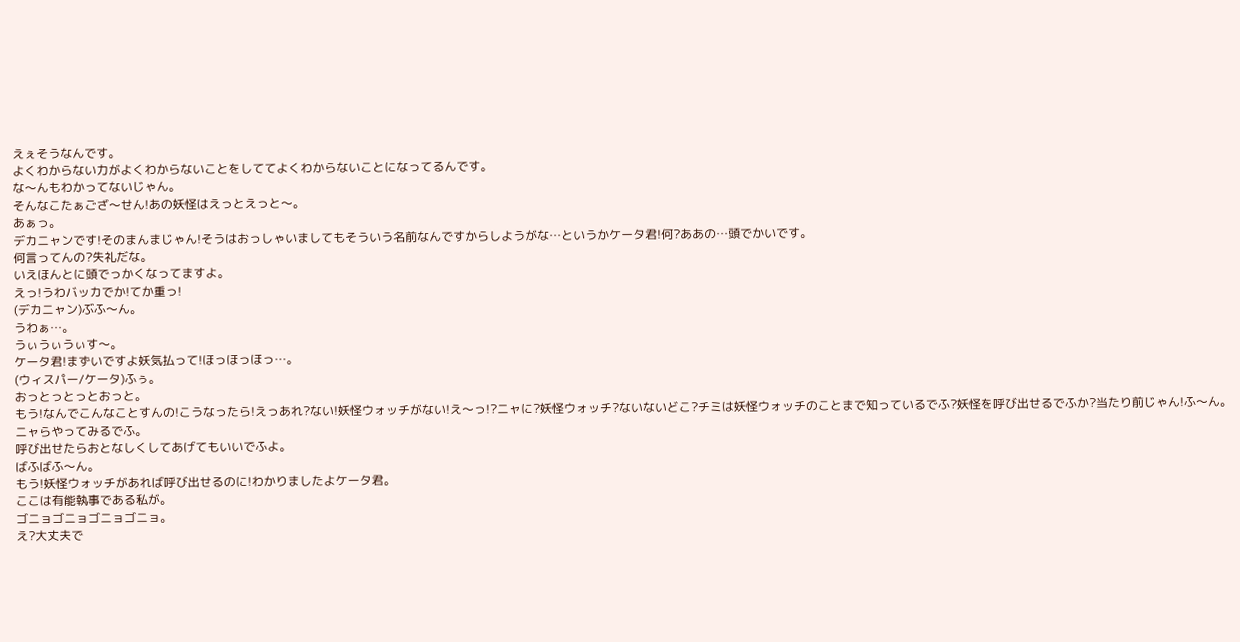えぇそうなんです。
よくわからない力がよくわからないことをしててよくわからないことになってるんです。
な〜んもわかってないじゃん。
そんなこたぁござ〜せん!あの妖怪はえっとえっと〜。
あぁっ。
デカニャンです!そのまんまじゃん!そうはおっしゃいましてもそういう名前なんですからしようがな…というかケータ君!何?ああの…頭でかいです。
何言ってんの?失礼だな。
いえほんとに頭でっかくなってますよ。
えっ!うわバッカでか!てか重っ!
(デカニャン)ぶふ〜ん。
うわぁ…。
うぃうぃうぃす〜。
ケータ君!まずいですよ妖気払って!ほっほっほっ…。
(ウィスパー/ケータ)ふぅ。
おっとっとっとおっと。
もう!なんでこんなことすんの!こうなったら!えっあれ?ない!妖怪ウォッチがない!え〜っ!?ニャに?妖怪ウォッチ?ないないどこ?チミは妖怪ウォッチのことまで知っているでふ?妖怪を呼び出せるでふか?当たり前じゃん!ふ〜ん。
ニャらやってみるでふ。
呼び出せたらおとなしくしてあげてもいいでふよ。
ばふばふ〜ん。
もう!妖怪ウォッチがあれば呼び出せるのに!わかりましたよケータ君。
ここは有能執事である私が。
ゴニョゴニョゴニョゴニョ。
え?大丈夫で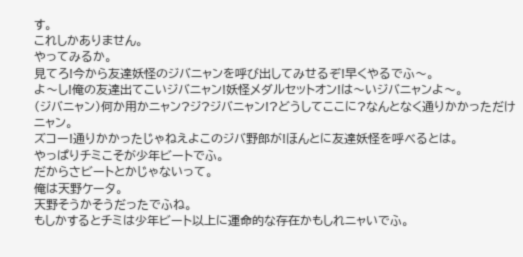す。
これしかありません。
やってみるか。
見てろ!今から友達妖怪のジバニャンを呼び出してみせるぞ!早くやるでふ〜。
よ〜し!俺の友達出てこいジバニャン!妖怪メダルセットオン!は〜いジバニャンよ〜。
(ジバニャン)何か用かニャン?ジ?ジバニャン!?どうしてここに?なんとなく通りかかっただけニャン。
ズコー!通りかかったじゃねえよこのジバ野郎が!ほんとに友達妖怪を呼べるとは。
やっぱりチミこそが少年ビートでふ。
だからさビートとかじゃないって。
俺は天野ケータ。
天野そうかそうだったでふね。
もしかするとチミは少年ビート以上に運命的な存在かもしれニャいでふ。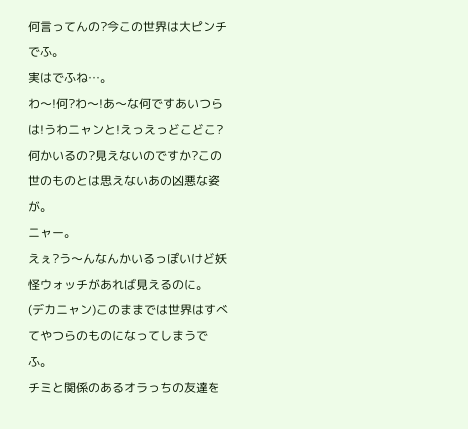何言ってんの?今この世界は大ピンチでふ。
実はでふね…。
わ〜!何?わ〜!あ〜な何ですあいつらは!うわニャンと!えっえっどこどこ?何かいるの?見えないのですか?この世のものとは思えないあの凶悪な姿が。
ニャー。
えぇ?う〜んなんかいるっぽいけど妖怪ウォッチがあれば見えるのに。
(デカニャン)このままでは世界はすべてやつらのものになってしまうでふ。
チミと関係のあるオラっちの友達を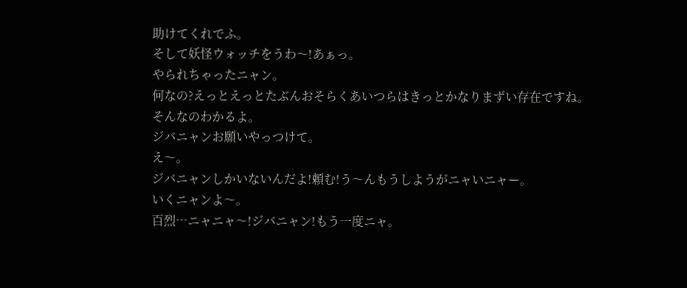助けてくれでふ。
そして妖怪ウォッチをうわ〜!あぁっ。
やられちゃったニャン。
何なの?えっとえっとたぶんおそらくあいつらはきっとかなりまずい存在ですね。
そんなのわかるよ。
ジバニャンお願いやっつけて。
え〜。
ジバニャンしかいないんだよ!頼む!う〜んもうしようがニャいニャー。
いくニャンよ〜。
百烈…ニャニャ〜!ジバニャン!もう一度ニャ。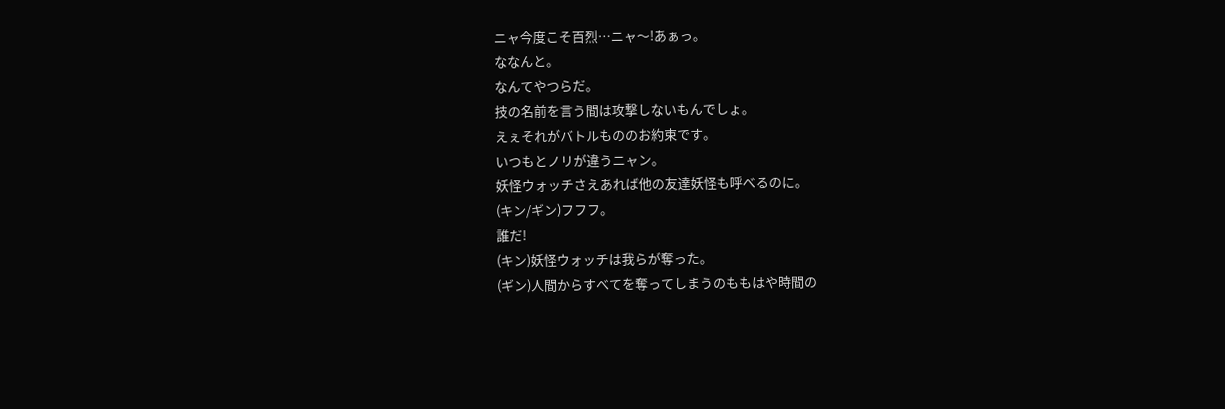ニャ今度こそ百烈…ニャ〜!あぁっ。
ななんと。
なんてやつらだ。
技の名前を言う間は攻撃しないもんでしょ。
えぇそれがバトルもののお約束です。
いつもとノリが違うニャン。
妖怪ウォッチさえあれば他の友達妖怪も呼べるのに。
(キン/ギン)フフフ。
誰だ!
(キン)妖怪ウォッチは我らが奪った。
(ギン)人間からすべてを奪ってしまうのももはや時間の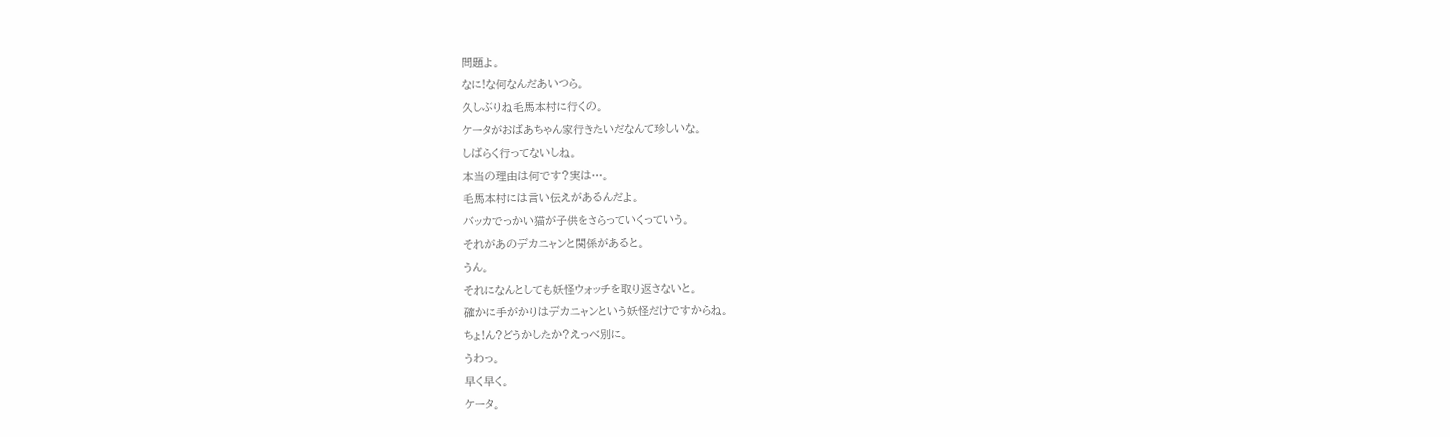問題よ。
なに!な何なんだあいつら。
久しぶりね毛馬本村に行くの。
ケータがおばあちゃん家行きたいだなんて珍しいな。
しばらく行ってないしね。
本当の理由は何です?実は…。
毛馬本村には言い伝えがあるんだよ。
バッカでっかい猫が子供をさらっていくっていう。
それがあのデカニャンと関係があると。
うん。
それになんとしても妖怪ウォッチを取り返さないと。
確かに手がかりはデカニャンという妖怪だけですからね。
ちょ!ん?どうかしたか?えっべ別に。
うわっ。
早く早く。
ケータ。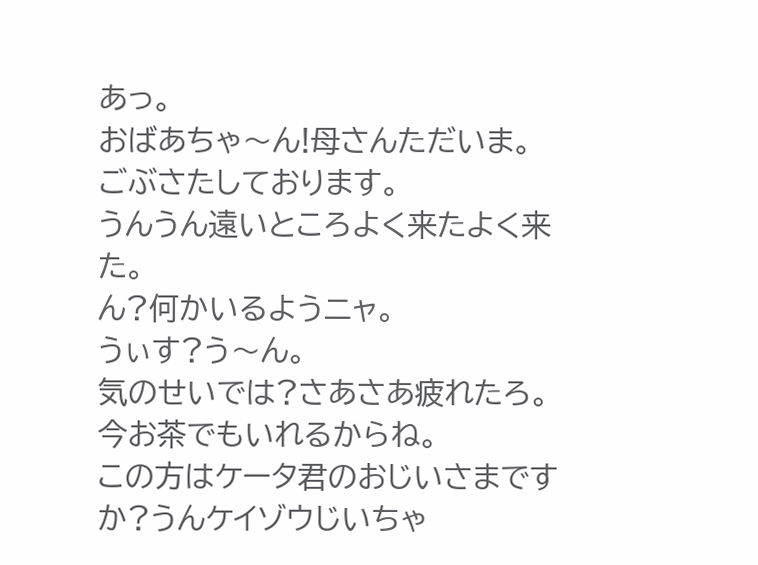あっ。
おばあちゃ〜ん!母さんただいま。
ごぶさたしております。
うんうん遠いところよく来たよく来た。
ん?何かいるようニャ。
うぃす?う〜ん。
気のせいでは?さあさあ疲れたろ。
今お茶でもいれるからね。
この方はケータ君のおじいさまですか?うんケイゾウじいちゃ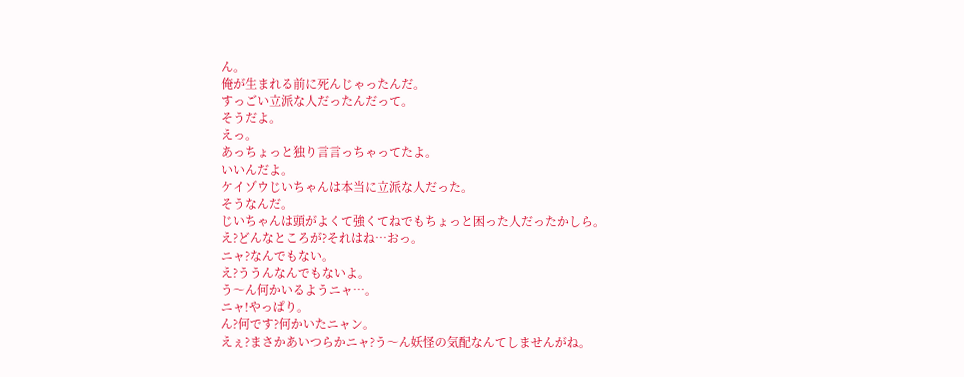ん。
俺が生まれる前に死んじゃったんだ。
すっごい立派な人だったんだって。
そうだよ。
えっ。
あっちょっと独り言言っちゃってたよ。
いいんだよ。
ケイゾウじいちゃんは本当に立派な人だった。
そうなんだ。
じいちゃんは頭がよくて強くてねでもちょっと困った人だったかしら。
え?どんなところが?それはね…おっ。
ニャ?なんでもない。
え?ううんなんでもないよ。
う〜ん何かいるようニャ…。
ニャ!やっぱり。
ん?何です?何かいたニャン。
えぇ?まさかあいつらかニャ?う〜ん妖怪の気配なんてしませんがね。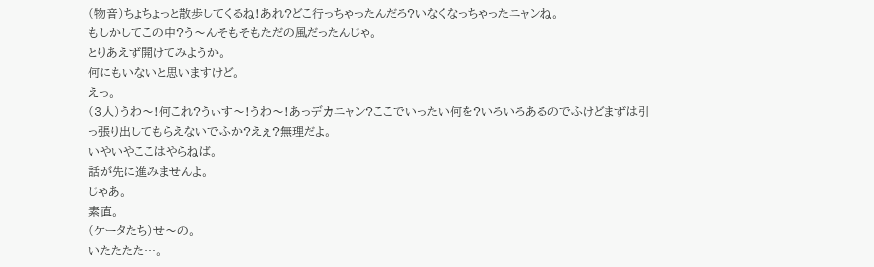(物音)ちょちょっと散歩してくるね!あれ?どこ行っちゃったんだろ?いなくなっちゃったニャンね。
もしかしてこの中?う〜んそもそもただの風だったんじゃ。
とりあえず開けてみようか。
何にもいないと思いますけど。
えっ。
(3人)うわ〜!何これ?うぃす〜!うわ〜!あっデカニャン?ここでいったい何を?いろいろあるのでふけどまずは引っ張り出してもらえないでふか?えぇ?無理だよ。
いやいやここはやらねば。
話が先に進みませんよ。
じゃあ。
素直。
(ケータたち)せ〜の。
いたたたた…。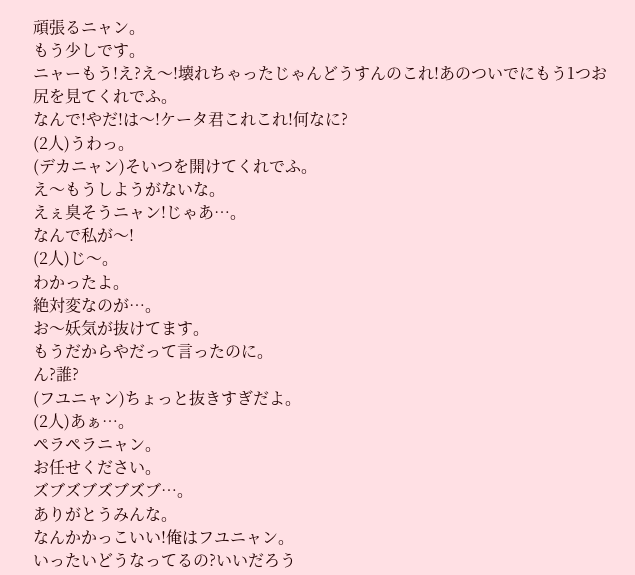頑張るニャン。
もう少しです。
ニャーもう!え?え〜!壊れちゃったじゃんどうすんのこれ!あのついでにもう1つお尻を見てくれでふ。
なんで!やだ!は〜!ケータ君これこれ!何なに?
(2人)うわっ。
(デカニャン)そいつを開けてくれでふ。
え〜もうしようがないな。
えぇ臭そうニャン!じゃあ…。
なんで私が〜!
(2人)じ〜。
わかったよ。
絶対変なのが…。
お〜妖気が抜けてます。
もうだからやだって言ったのに。
ん?誰?
(フユニャン)ちょっと抜きすぎだよ。
(2人)あぁ…。
ペラペラニャン。
お任せください。
ズブズブズブズブ…。
ありがとうみんな。
なんかかっこいい!俺はフユニャン。
いったいどうなってるの?いいだろう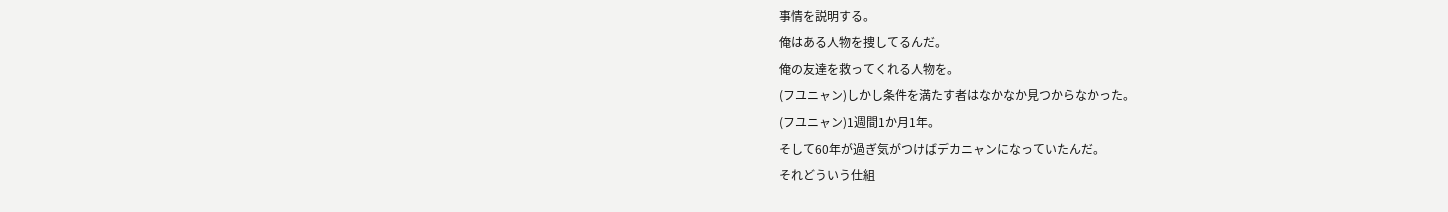事情を説明する。
俺はある人物を捜してるんだ。
俺の友達を救ってくれる人物を。
(フユニャン)しかし条件を満たす者はなかなか見つからなかった。
(フユニャン)1週間1か月1年。
そして60年が過ぎ気がつけばデカニャンになっていたんだ。
それどういう仕組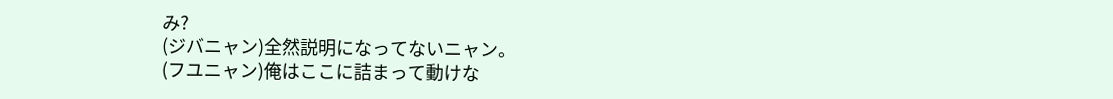み?
(ジバニャン)全然説明になってないニャン。
(フユニャン)俺はここに詰まって動けな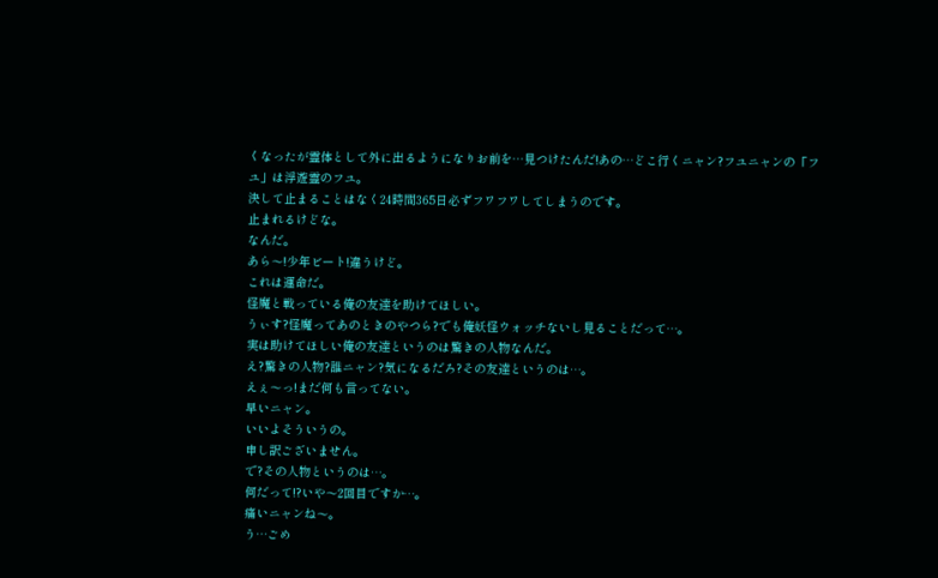くなったが霊体として外に出るようになりお前を…見つけたんだ!あの…どこ行くニャン?フユニャンの「フユ」は浮遊霊のフユ。
決して止まることはなく24時間365日必ずフワフワしてしまうのです。
止まれるけどな。
なんだ。
あら〜!少年ビート!違うけど。
これは運命だ。
怪魔と戦っている俺の友達を助けてほしい。
うぃす?怪魔ってあのときのやつら?でも俺妖怪ウォッチないし見ることだって…。
実は助けてほしい俺の友達というのは驚きの人物なんだ。
え?驚きの人物?誰ニャン?気になるだろ?その友達というのは…。
えぇ〜っ!まだ何も言ってない。
早いニャン。
いいよそういうの。
申し訳ございません。
で?その人物というのは…。
何だって!?いや〜2回目ですか…。
痛いニャンね〜。
う…ごめ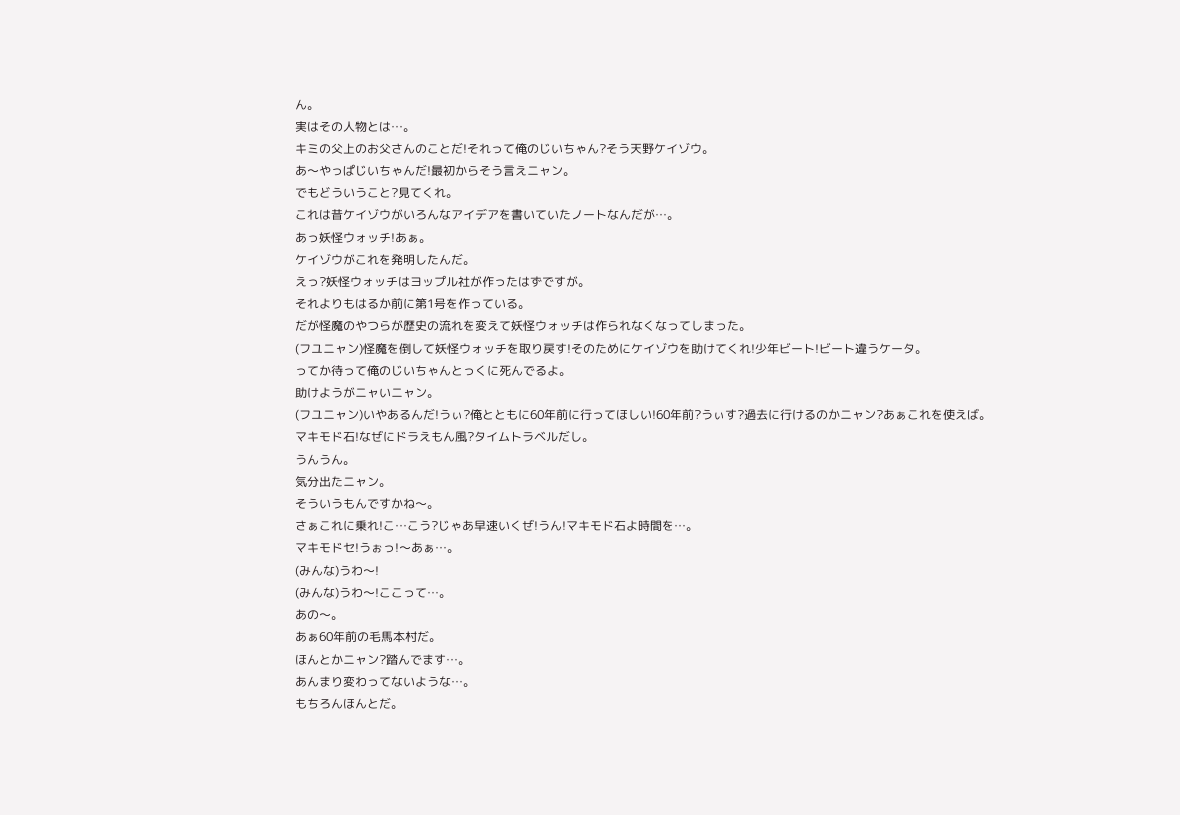ん。
実はその人物とは…。
キミの父上のお父さんのことだ!それって俺のじいちゃん?そう天野ケイゾウ。
あ〜やっぱじいちゃんだ!最初からそう言えニャン。
でもどういうこと?見てくれ。
これは昔ケイゾウがいろんなアイデアを書いていたノートなんだが…。
あっ妖怪ウォッチ!あぁ。
ケイゾウがこれを発明したんだ。
えっ?妖怪ウォッチはヨップル社が作ったはずですが。
それよりもはるか前に第1号を作っている。
だが怪魔のやつらが歴史の流れを変えて妖怪ウォッチは作られなくなってしまった。
(フユニャン)怪魔を倒して妖怪ウォッチを取り戻す!そのためにケイゾウを助けてくれ!少年ビート!ビート違うケータ。
ってか待って俺のじいちゃんとっくに死んでるよ。
助けようがニャいニャン。
(フユニャン)いやあるんだ!うぃ?俺とともに60年前に行ってほしい!60年前?うぃす?過去に行けるのかニャン?あぁこれを使えば。
マキモド石!なぜにドラえもん風?タイムトラベルだし。
うんうん。
気分出たニャン。
そういうもんですかね〜。
さぁこれに乗れ!こ…こう?じゃあ早速いくぜ!うん!マキモド石よ時間を…。
マキモドセ!うぉっ!〜あぁ…。
(みんな)うわ〜!
(みんな)うわ〜!ここって…。
あの〜。
あぁ60年前の毛馬本村だ。
ほんとかニャン?踏んでます…。
あんまり変わってないような…。
もちろんほんとだ。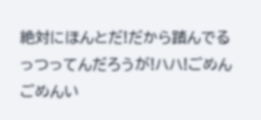絶対にほんとだ!だから踏んでるっつってんだろうが!ハハ!ごめんごめんい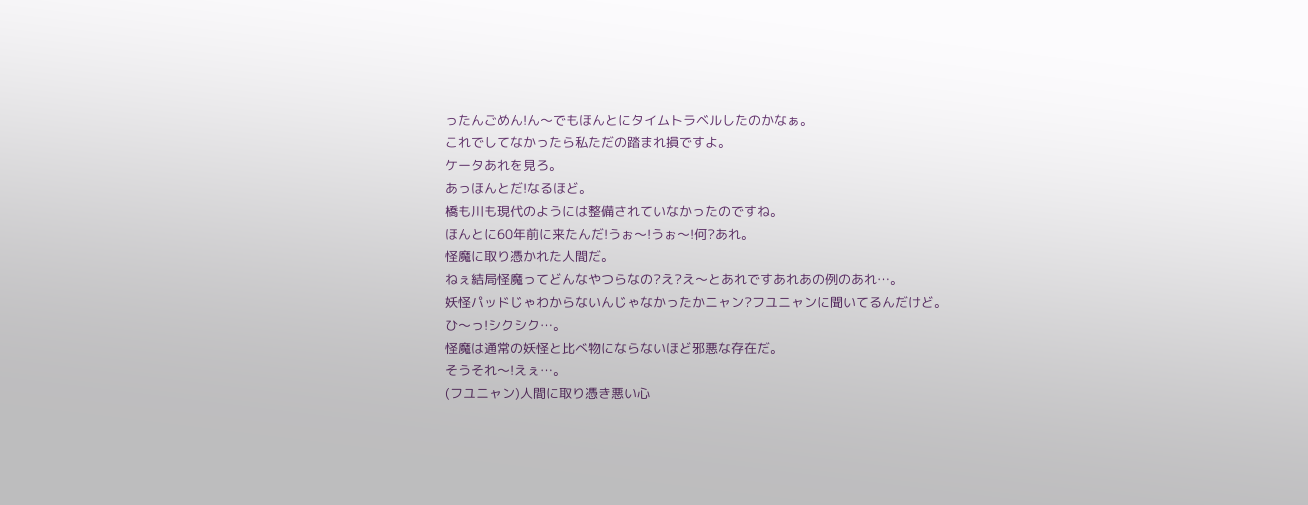ったんごめん!ん〜でもほんとにタイムトラベルしたのかなぁ。
これでしてなかったら私ただの踏まれ損ですよ。
ケータあれを見ろ。
あっほんとだ!なるほど。
橋も川も現代のようには整備されていなかったのですね。
ほんとに60年前に来たんだ!うぉ〜!うぉ〜!何?あれ。
怪魔に取り憑かれた人間だ。
ねぇ結局怪魔ってどんなやつらなの?え?え〜とあれですあれあの例のあれ…。
妖怪パッドじゃわからないんじゃなかったかニャン?フユニャンに聞いてるんだけど。
ひ〜っ!シクシク…。
怪魔は通常の妖怪と比べ物にならないほど邪悪な存在だ。
そうそれ〜!えぇ…。
(フユニャン)人間に取り憑き悪い心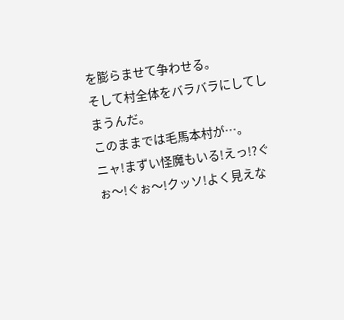を膨らませて争わせる。
そして村全体をバラバラにしてしまうんだ。
このままでは毛馬本村が…。
ニャ!まずい怪魔もいる!えっ!?ぐぉ〜!ぐぉ〜!クッソ!よく見えな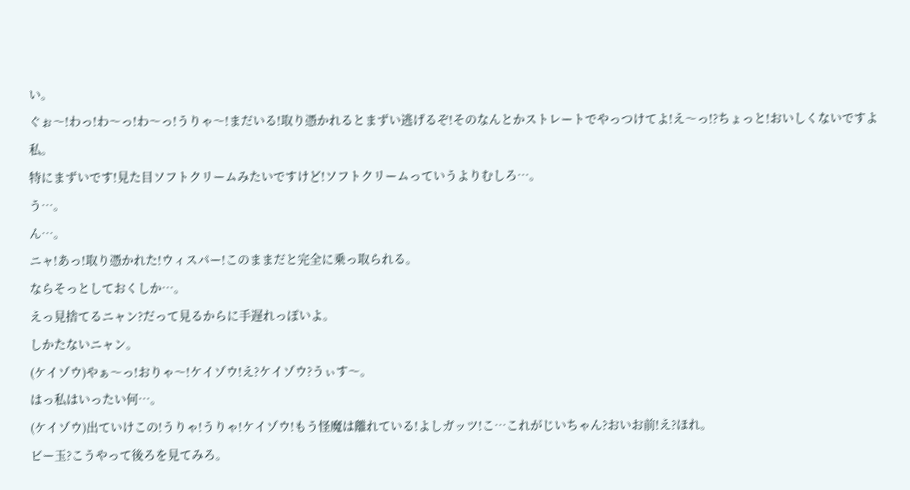い。
ぐぉ〜!わっ!わ〜っ!わ〜っ!うりゃ〜!まだいる!取り憑かれるとまずい逃げるぞ!そのなんとかストレートでやっつけてよ!え〜っ!?ちょっと!おいしくないですよ私。
特にまずいです!見た目ソフトクリームみたいですけど!ソフトクリームっていうよりむしろ…。
う…。
ん…。
ニャ!あっ!取り憑かれた!ウィスパー!このままだと完全に乗っ取られる。
ならそっとしておくしか…。
えっ見捨てるニャン?だって見るからに手遅れっぽいよ。
しかたないニャン。
(ケイゾウ)やぁ〜っ!おりゃ〜!ケイゾウ!え?ケイゾウ?うぃす〜。
はっ私はいったい何…。
(ケイゾウ)出ていけこの!うりゃ!うりゃ!ケイゾウ!もう怪魔は離れている!よしガッツ!こ…これがじいちゃん?おいお前!え?ほれ。
ビー玉?こうやって後ろを見てみろ。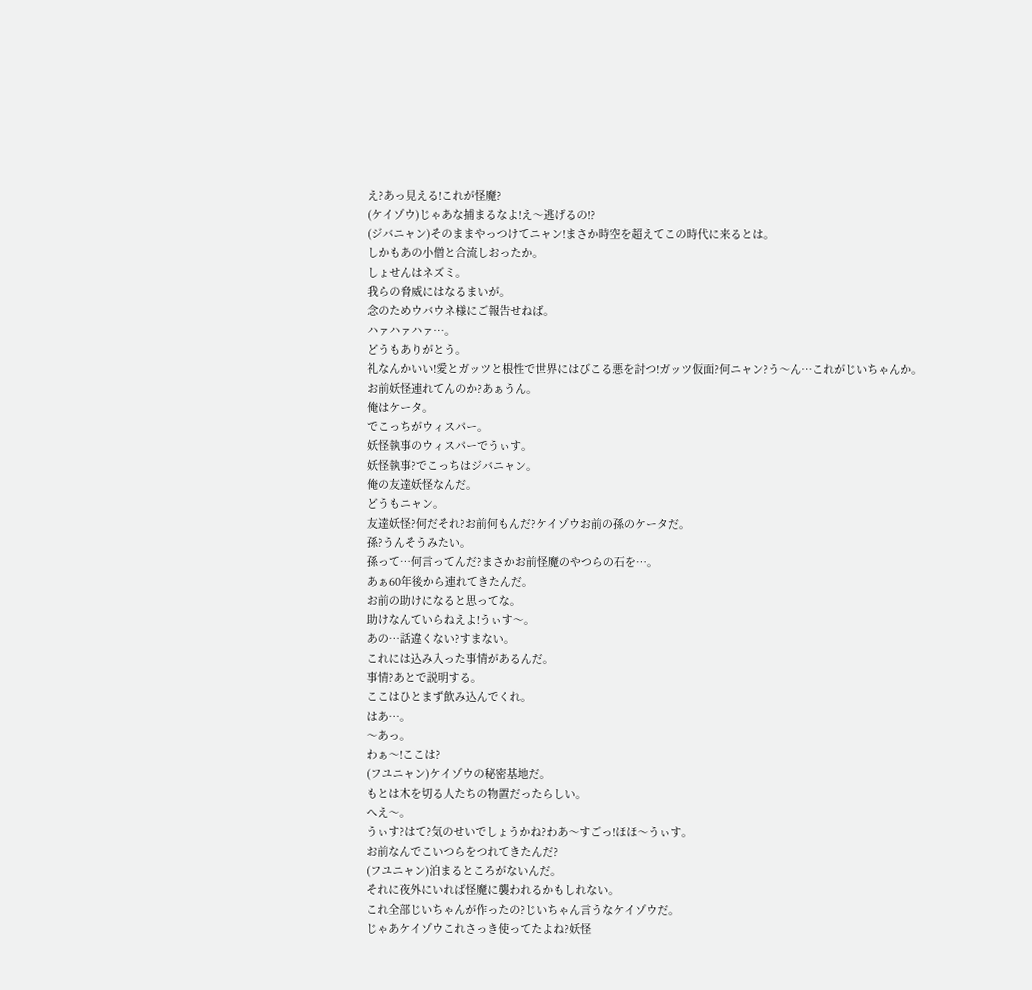え?あっ見える!これが怪魔?
(ケイゾウ)じゃあな捕まるなよ!え〜逃げるの!?
(ジバニャン)そのままやっつけてニャン!まさか時空を超えてこの時代に来るとは。
しかもあの小僧と合流しおったか。
しょせんはネズミ。
我らの脅威にはなるまいが。
念のためウバウネ様にご報告せねば。
ハァハァハァ…。
どうもありがとう。
礼なんかいい!愛とガッツと根性で世界にはびこる悪を討つ!ガッツ仮面?何ニャン?う〜ん…これがじいちゃんか。
お前妖怪連れてんのか?あぁうん。
俺はケータ。
でこっちがウィスパー。
妖怪執事のウィスパーでうぃす。
妖怪執事?でこっちはジバニャン。
俺の友達妖怪なんだ。
どうもニャン。
友達妖怪?何だそれ?お前何もんだ?ケイゾウお前の孫のケータだ。
孫?うんそうみたい。
孫って…何言ってんだ?まさかお前怪魔のやつらの石を…。
あぁ60年後から連れてきたんだ。
お前の助けになると思ってな。
助けなんていらねえよ!うぃす〜。
あの…話違くない?すまない。
これには込み入った事情があるんだ。
事情?あとで説明する。
ここはひとまず飲み込んでくれ。
はあ…。
〜あっ。
わぁ〜!ここは?
(フユニャン)ケイゾウの秘密基地だ。
もとは木を切る人たちの物置だったらしい。
へえ〜。
うぃす?はて?気のせいでしょうかね?わあ〜すごっ!ほほ〜うぃす。
お前なんでこいつらをつれてきたんだ?
(フユニャン)泊まるところがないんだ。
それに夜外にいれば怪魔に襲われるかもしれない。
これ全部じいちゃんが作ったの?じいちゃん言うなケイゾウだ。
じゃあケイゾウこれさっき使ってたよね?妖怪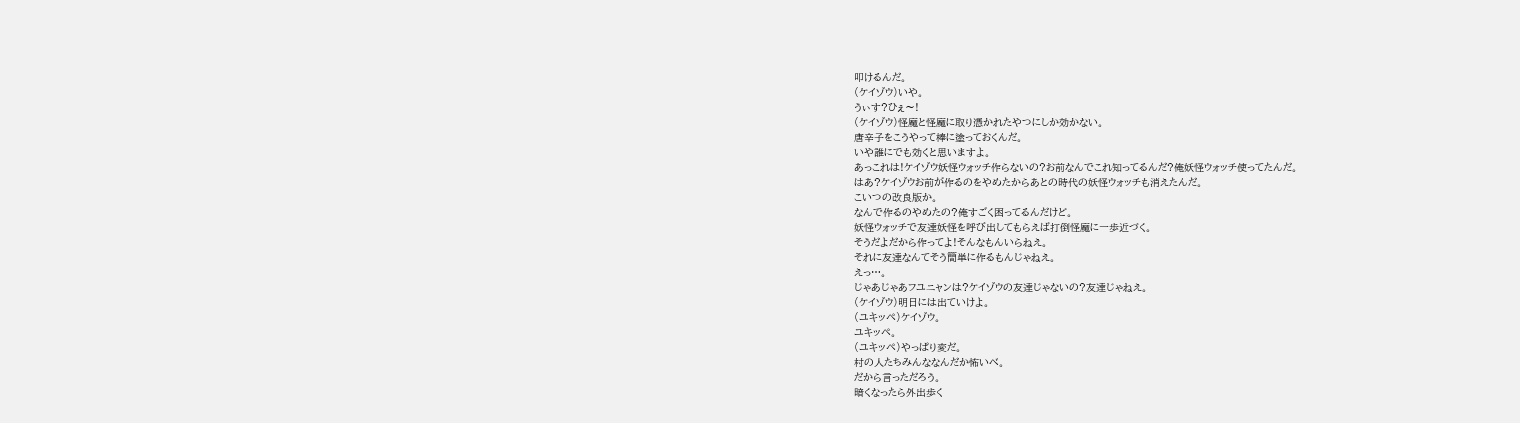叩けるんだ。
(ケイゾウ)いや。
うぃす?ひぇ〜!
(ケイゾウ)怪魔と怪魔に取り憑かれたやつにしか効かない。
唐辛子をこうやって棒に塗っておくんだ。
いや誰にでも効くと思いますよ。
あっこれは!ケイゾウ妖怪ウォッチ作らないの?お前なんでこれ知ってるんだ?俺妖怪ウォッチ使ってたんだ。
はあ?ケイゾウお前が作るのをやめたからあとの時代の妖怪ウォッチも消えたんだ。
こいつの改良版か。
なんで作るのやめたの?俺すごく困ってるんだけど。
妖怪ウォッチで友達妖怪を呼び出してもらえば打倒怪魔に一歩近づく。
そうだよだから作ってよ!そんなもんいらねえ。
それに友達なんてそう簡単に作るもんじゃねえ。
えっ…。
じゃあじゃあフユニャンは?ケイゾウの友達じゃないの?友達じゃねえ。
(ケイゾウ)明日には出ていけよ。
(ユキッペ)ケイゾウ。
ユキッペ。
(ユキッペ)やっぱり変だ。
村の人たちみんななんだか怖いべ。
だから言っただろう。
暗くなったら外出歩く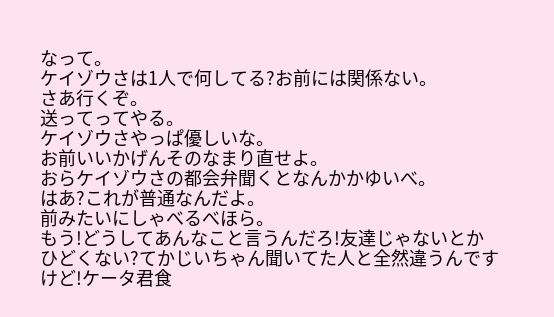なって。
ケイゾウさは1人で何してる?お前には関係ない。
さあ行くぞ。
送ってってやる。
ケイゾウさやっぱ優しいな。
お前いいかげんそのなまり直せよ。
おらケイゾウさの都会弁聞くとなんかかゆいべ。
はあ?これが普通なんだよ。
前みたいにしゃべるべほら。
もう!どうしてあんなこと言うんだろ!友達じゃないとかひどくない?てかじいちゃん聞いてた人と全然違うんですけど!ケータ君食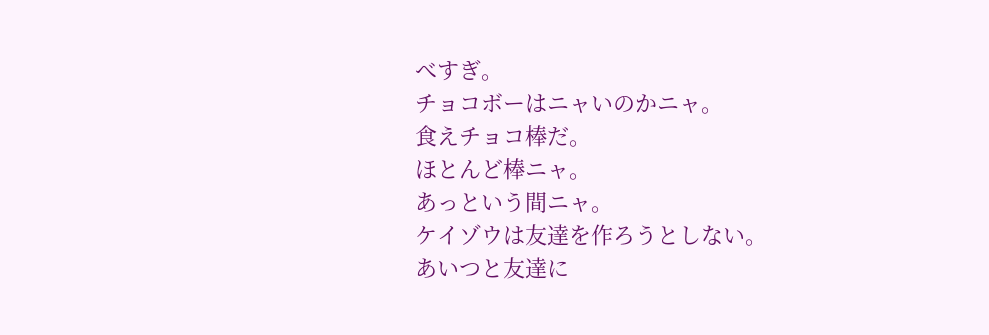べすぎ。
チョコボーはニャいのかニャ。
食えチョコ棒だ。
ほとんど棒ニャ。
あっという間ニャ。
ケイゾウは友達を作ろうとしない。
あいつと友達に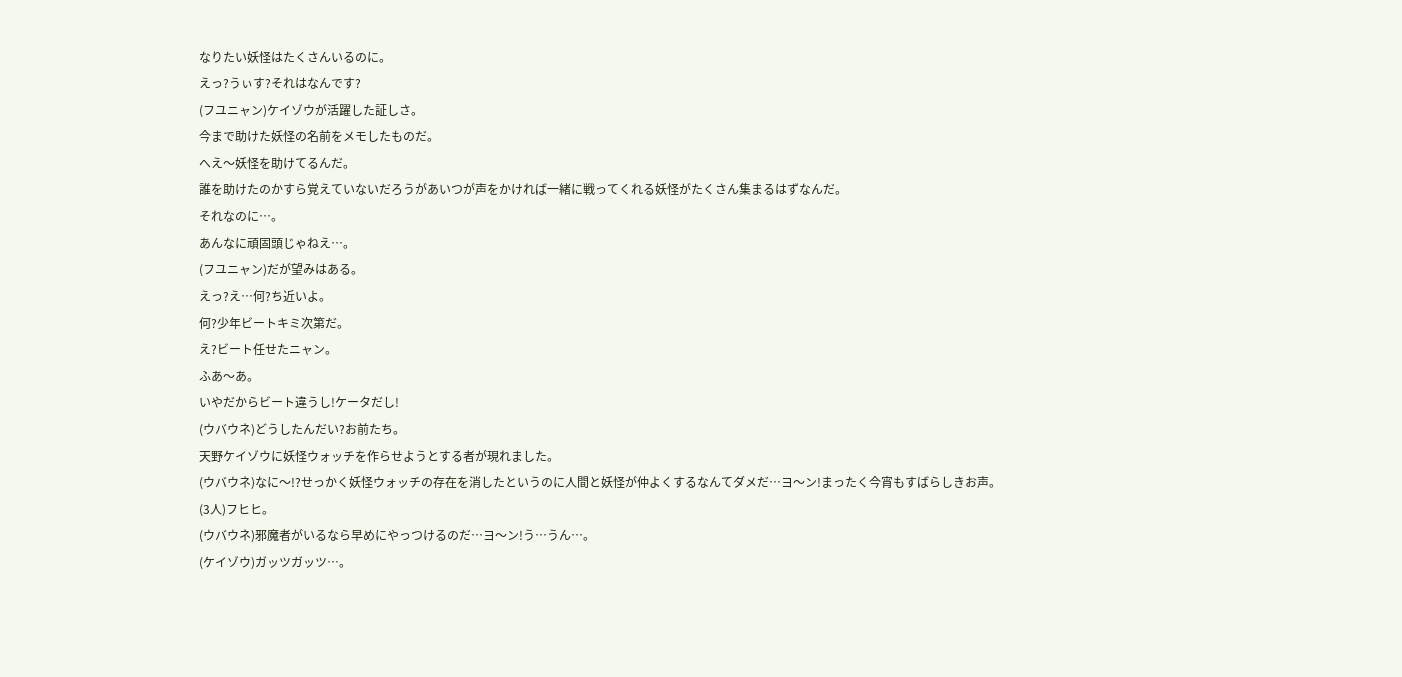なりたい妖怪はたくさんいるのに。
えっ?うぃす?それはなんです?
(フユニャン)ケイゾウが活躍した証しさ。
今まで助けた妖怪の名前をメモしたものだ。
へえ〜妖怪を助けてるんだ。
誰を助けたのかすら覚えていないだろうがあいつが声をかければ一緒に戦ってくれる妖怪がたくさん集まるはずなんだ。
それなのに…。
あんなに頑固頭じゃねえ…。
(フユニャン)だが望みはある。
えっ?え…何?ち近いよ。
何?少年ビートキミ次第だ。
え?ビート任せたニャン。
ふあ〜あ。
いやだからビート違うし!ケータだし!
(ウバウネ)どうしたんだい?お前たち。
天野ケイゾウに妖怪ウォッチを作らせようとする者が現れました。
(ウバウネ)なに〜!?せっかく妖怪ウォッチの存在を消したというのに人間と妖怪が仲よくするなんてダメだ…ヨ〜ン!まったく今宵もすばらしきお声。
(3人)フヒヒ。
(ウバウネ)邪魔者がいるなら早めにやっつけるのだ…ヨ〜ン!う…うん…。
(ケイゾウ)ガッツガッツ…。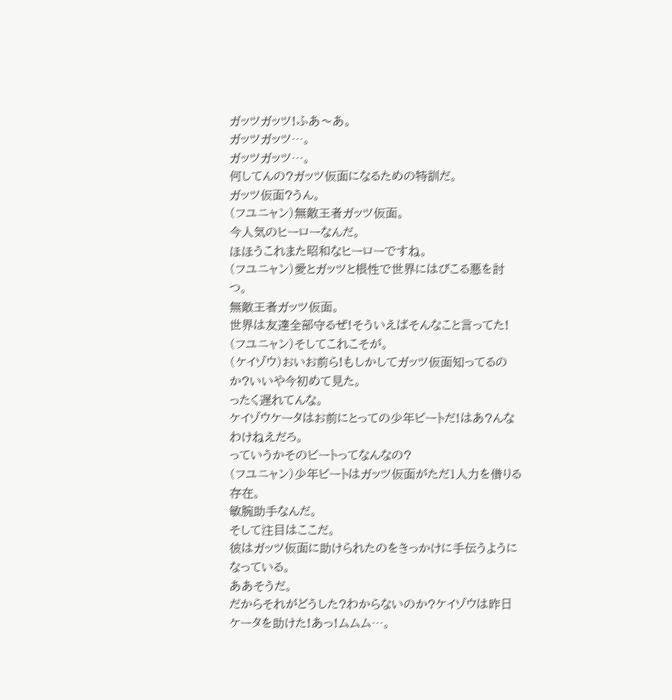ガッツガッツ!ふあ〜あ。
ガッツガッツ…。
ガッツガッツ…。
何してんの?ガッツ仮面になるための特訓だ。
ガッツ仮面?うん。
(フユニャン)無敵王者ガッツ仮面。
今人気のヒーローなんだ。
ほほうこれまた昭和なヒーローですね。
(フユニャン)愛とガッツと根性で世界にはびこる悪を討つ。
無敵王者ガッツ仮面。
世界は友達全部守るぜ!そういえばそんなこと言ってた!
(フユニャン)そしてこれこそが。
(ケイゾウ)おいお前ら!もしかしてガッツ仮面知ってるのか?いいや今初めて見た。
ったく遅れてんな。
ケイゾウケータはお前にとっての少年ビートだ!はあ?んなわけねえだろ。
っていうかそのビートってなんなの?
(フユニャン)少年ビートはガッツ仮面がただ1人力を借りる存在。
敏腕助手なんだ。
そして注目はここだ。
彼はガッツ仮面に助けられたのをきっかけに手伝うようになっている。
ああそうだ。
だからそれがどうした?わからないのか?ケイゾウは昨日ケータを助けた!あっ!ムムム…。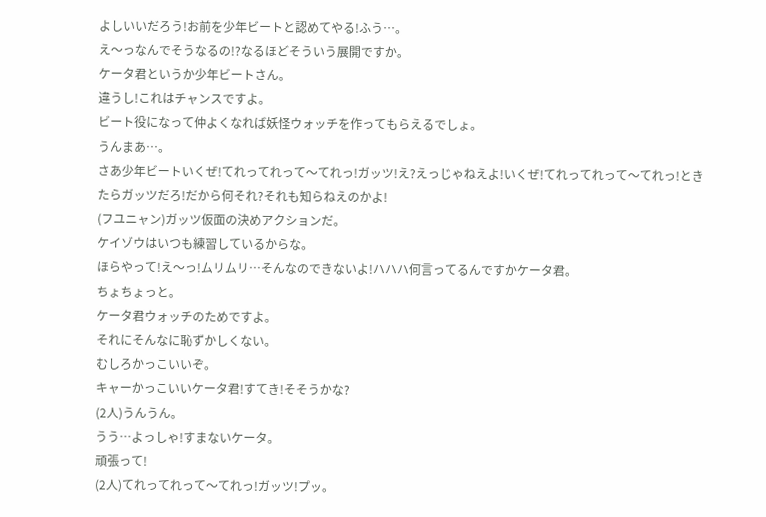よしいいだろう!お前を少年ビートと認めてやる!ふう…。
え〜っなんでそうなるの!?なるほどそういう展開ですか。
ケータ君というか少年ビートさん。
違うし!これはチャンスですよ。
ビート役になって仲よくなれば妖怪ウォッチを作ってもらえるでしょ。
うんまあ…。
さあ少年ビートいくぜ!てれってれって〜てれっ!ガッツ!え?えっじゃねえよ!いくぜ!てれってれって〜てれっ!ときたらガッツだろ!だから何それ?それも知らねえのかよ!
(フユニャン)ガッツ仮面の決めアクションだ。
ケイゾウはいつも練習しているからな。
ほらやって!え〜っ!ムリムリ…そんなのできないよ!ハハハ何言ってるんですかケータ君。
ちょちょっと。
ケータ君ウォッチのためですよ。
それにそんなに恥ずかしくない。
むしろかっこいいぞ。
キャーかっこいいケータ君!すてき!そそうかな?
(2人)うんうん。
うう…よっしゃ!すまないケータ。
頑張って!
(2人)てれってれって〜てれっ!ガッツ!プッ。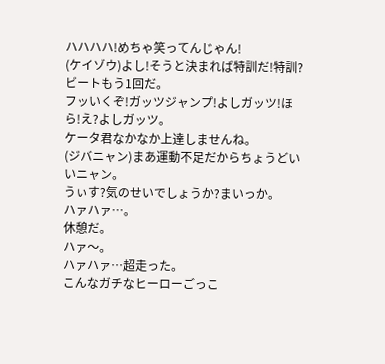ハハハハ!めちゃ笑ってんじゃん!
(ケイゾウ)よし!そうと決まれば特訓だ!特訓?ビートもう1回だ。
フッいくぞ!ガッツジャンプ!よしガッツ!ほら!え?よしガッツ。
ケータ君なかなか上達しませんね。
(ジバニャン)まあ運動不足だからちょうどいいニャン。
うぃす?気のせいでしょうか?まいっか。
ハァハァ…。
休憩だ。
ハァ〜。
ハァハァ…超走った。
こんなガチなヒーローごっこ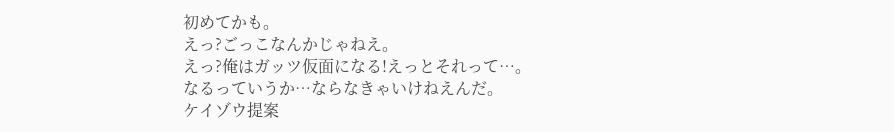初めてかも。
えっ?ごっこなんかじゃねえ。
えっ?俺はガッツ仮面になる!えっとそれって…。
なるっていうか…ならなきゃいけねえんだ。
ケイゾウ提案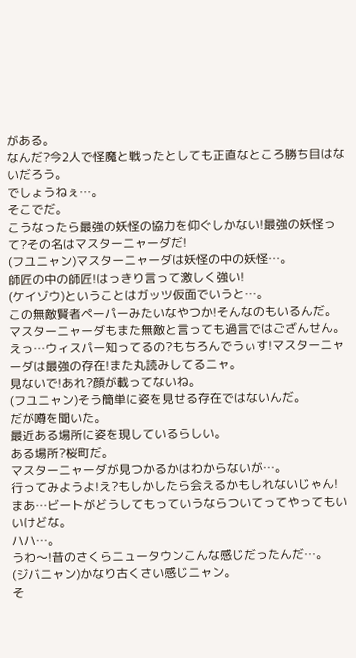がある。
なんだ?今2人で怪魔と戦ったとしても正直なところ勝ち目はないだろう。
でしょうねぇ…。
そこでだ。
こうなったら最強の妖怪の協力を仰ぐしかない!最強の妖怪って?その名はマスターニャーダだ!
(フユニャン)マスターニャーダは妖怪の中の妖怪…。
師匠の中の師匠!はっきり言って激しく強い!
(ケイゾウ)ということはガッツ仮面でいうと…。
この無敵賢者ペーパーみたいなやつか!そんなのもいるんだ。
マスターニャーダもまた無敵と言っても過言ではござんせん。
えっ…ウィスパー知ってるの?もちろんでうぃす!マスターニャーダは最強の存在!また丸読みしてるニャ。
見ないで!あれ?顔が載ってないね。
(フユニャン)そう簡単に姿を見せる存在ではないんだ。
だが噂を聞いた。
最近ある場所に姿を現しているらしい。
ある場所?桜町だ。
マスターニャーダが見つかるかはわからないが…。
行ってみようよ!え?もしかしたら会えるかもしれないじゃん!まあ…ビートがどうしてもっていうならついてってやってもいいけどな。
ハハ…。
うわ〜!昔のさくらニュータウンこんな感じだったんだ…。
(ジバニャン)かなり古くさい感じニャン。
そ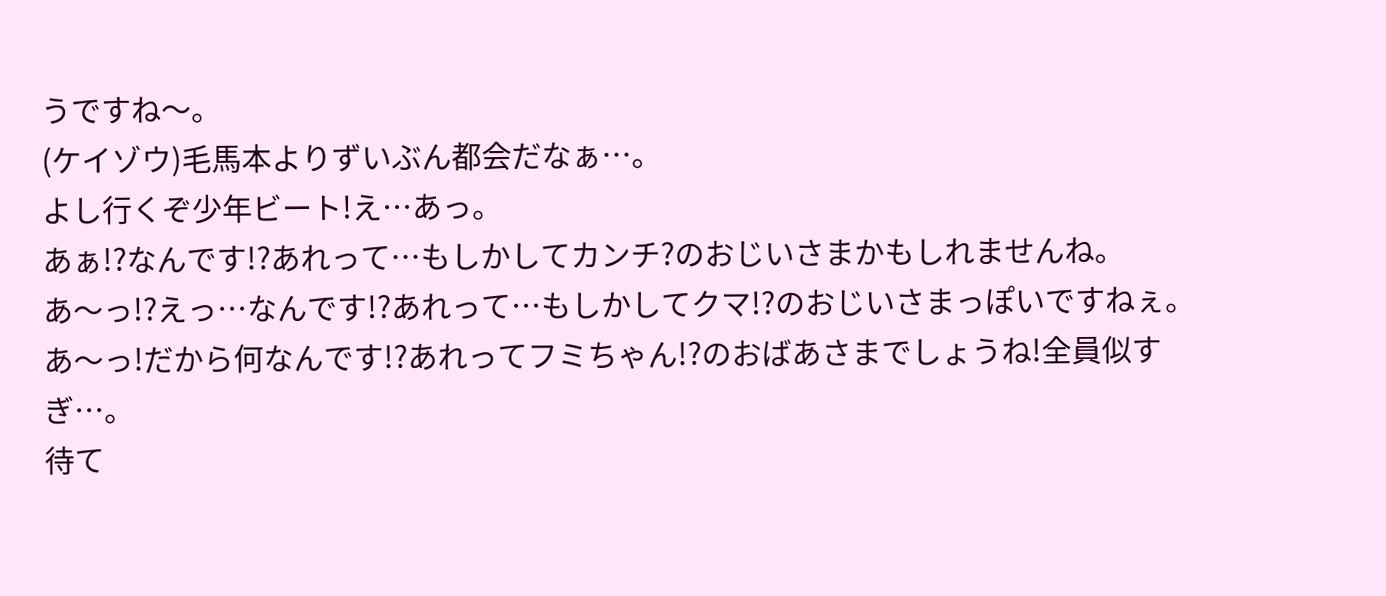うですね〜。
(ケイゾウ)毛馬本よりずいぶん都会だなぁ…。
よし行くぞ少年ビート!え…あっ。
あぁ!?なんです!?あれって…もしかしてカンチ?のおじいさまかもしれませんね。
あ〜っ!?えっ…なんです!?あれって…もしかしてクマ!?のおじいさまっぽいですねぇ。
あ〜っ!だから何なんです!?あれってフミちゃん!?のおばあさまでしょうね!全員似すぎ…。
待て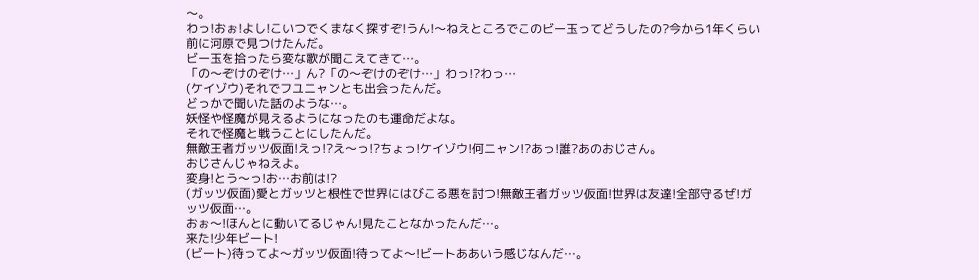〜。
わっ!おぉ!よし!こいつでくまなく探すぞ!うん!〜ねえところでこのビー玉ってどうしたの?今から1年くらい前に河原で見つけたんだ。
ビー玉を拾ったら変な歌が聞こえてきて…。
「の〜ぞけのぞけ…」ん?「の〜ぞけのぞけ…」わっ!?わっ…
(ケイゾウ)それでフユニャンとも出会ったんだ。
どっかで聞いた話のような…。
妖怪や怪魔が見えるようになったのも運命だよな。
それで怪魔と戦うことにしたんだ。
無敵王者ガッツ仮面!えっ!?え〜っ!?ちょっ!ケイゾウ!何ニャン!?あっ!誰?あのおじさん。
おじさんじゃねえよ。
変身!とう〜っ!お…お前は!?
(ガッツ仮面)愛とガッツと根性で世界にはびこる悪を討つ!無敵王者ガッツ仮面!世界は友達!全部守るぜ!ガッツ仮面…。
おぉ〜!ほんとに動いてるじゃん!見たことなかったんだ…。
来た!少年ビート!
(ビート)待ってよ〜ガッツ仮面!待ってよ〜!ビートああいう感じなんだ…。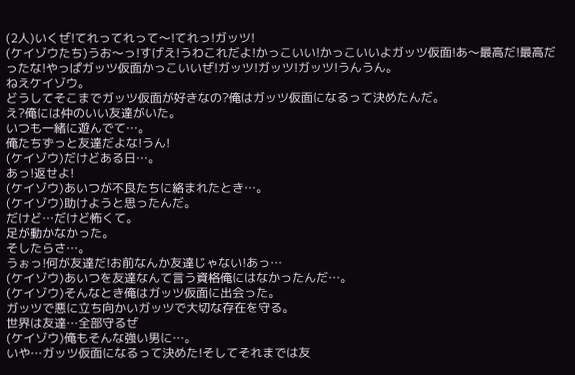(2人)いくぜ!てれってれって〜!てれっ!ガッツ!
(ケイゾウたち)うお〜っ!すげえ!うわこれだよ!かっこいい!かっこいいよガッツ仮面!あ〜最高だ!最高だったな!やっぱガッツ仮面かっこいいぜ!ガッツ!ガッツ!ガッツ!うんうん。
ねえケイゾウ。
どうしてそこまでガッツ仮面が好きなの?俺はガッツ仮面になるって決めたんだ。
え?俺には仲のいい友達がいた。
いつも一緒に遊んでて…。
俺たちずっと友達だよな!うん!
(ケイゾウ)だけどある日…。
あっ!返せよ!
(ケイゾウ)あいつが不良たちに絡まれたとき…。
(ケイゾウ)助けようと思ったんだ。
だけど…だけど怖くて。
足が動かなかった。
そしたらさ…。
うぉっ!何が友達だ!お前なんか友達じゃない!あっ…
(ケイゾウ)あいつを友達なんて言う資格俺にはなかったんだ…。
(ケイゾウ)そんなとき俺はガッツ仮面に出会った。
ガッツで悪に立ち向かいガッツで大切な存在を守る。
世界は友達…全部守るぜ
(ケイゾウ)俺もそんな強い男に…。
いや…ガッツ仮面になるって決めた!そしてそれまでは友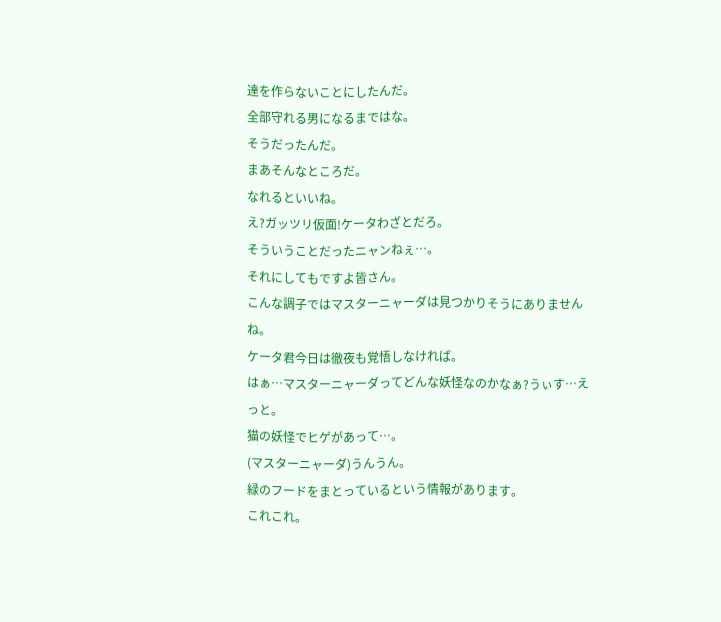達を作らないことにしたんだ。
全部守れる男になるまではな。
そうだったんだ。
まあそんなところだ。
なれるといいね。
え?ガッツリ仮面!ケータわざとだろ。
そういうことだったニャンねぇ…。
それにしてもですよ皆さん。
こんな調子ではマスターニャーダは見つかりそうにありませんね。
ケータ君今日は徹夜も覚悟しなければ。
はぁ…マスターニャーダってどんな妖怪なのかなぁ?うぃす…えっと。
猫の妖怪でヒゲがあって…。
(マスターニャーダ)うんうん。
緑のフードをまとっているという情報があります。
これこれ。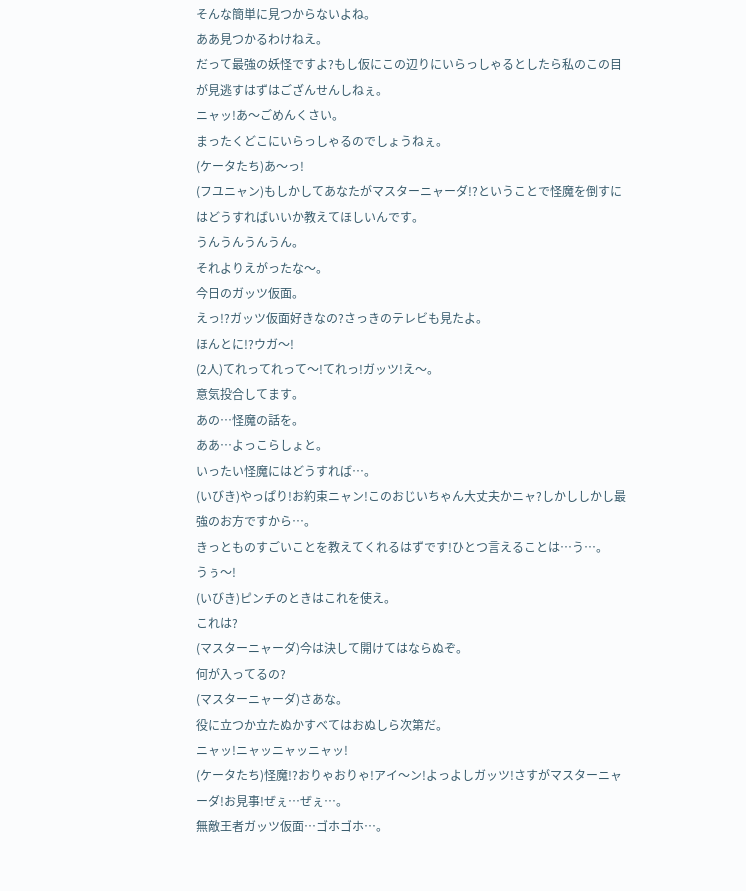そんな簡単に見つからないよね。
ああ見つかるわけねえ。
だって最強の妖怪ですよ?もし仮にこの辺りにいらっしゃるとしたら私のこの目が見逃すはずはござんせんしねぇ。
ニャッ!あ〜ごめんくさい。
まったくどこにいらっしゃるのでしょうねぇ。
(ケータたち)あ〜っ!
(フユニャン)もしかしてあなたがマスターニャーダ!?ということで怪魔を倒すにはどうすればいいか教えてほしいんです。
うんうんうんうん。
それよりえがったな〜。
今日のガッツ仮面。
えっ!?ガッツ仮面好きなの?さっきのテレビも見たよ。
ほんとに!?ウガ〜!
(2人)てれってれって〜!てれっ!ガッツ!え〜。
意気投合してます。
あの…怪魔の話を。
ああ…よっこらしょと。
いったい怪魔にはどうすれば…。
(いびき)やっぱり!お約束ニャン!このおじいちゃん大丈夫かニャ?しかししかし最強のお方ですから…。
きっとものすごいことを教えてくれるはずです!ひとつ言えることは…う…。
うぅ〜!
(いびき)ピンチのときはこれを使え。
これは?
(マスターニャーダ)今は決して開けてはならぬぞ。
何が入ってるの?
(マスターニャーダ)さあな。
役に立つか立たぬかすべてはおぬしら次第だ。
ニャッ!ニャッニャッニャッ!
(ケータたち)怪魔!?おりゃおりゃ!アイ〜ン!よっよしガッツ!さすがマスターニャーダ!お見事!ぜぇ…ぜぇ…。
無敵王者ガッツ仮面…ゴホゴホ…。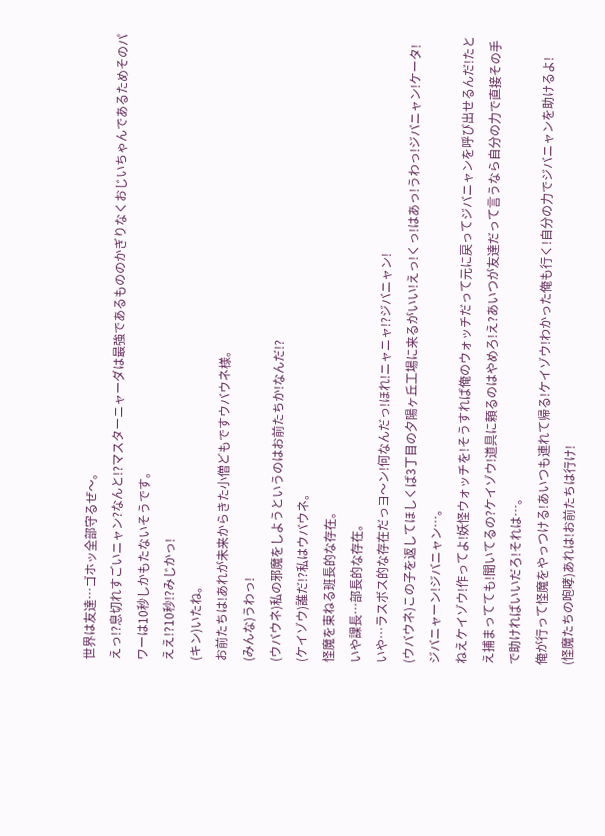世界は友達…ゴホッ全部守るぜ〜。
えっ!?息切れすごいニャン?なんと!?マスターニャーダは最強であるもののかぎりなくおじいちゃんであるためそのパワーは10秒しかもたないそうです。
ええ!?10秒!?みじかっ!
(キン)いたね。
お前たちは!あれが未来からきた小僧どもですウバウネ様。
(みんな)うわっ!
(ウバウネ)私の邪魔をしようというのはお前たちか!なんだ!?
(ケイゾウ)誰だ!?私はウバウネ。
怪魔を束ねる班長的な存在。
いや課長…部長的な存在。
いや…ラスボス的な存在だっヨ〜ン!何なんだっ!ほれ!ニャニャ!?ジバニャン!
(ウバウネ)この子を返してほしくば3丁目の夕陽ヶ丘工場に来るがいい!えっ!くっ!はあっ!うわっ!ジバニャン!ケータ!ジバニャーン!ジバニャン…。
ねえケイゾウ!作ってよ!妖怪ウォッチを!そうすれば俺のウォッチだって元に戻ってジバニャンを呼び出せるんだ!たとえ捕まってても!聞いてるの?ケイゾウ!道具に頼るのはやめろ!え?あいつが友達だって言うなら自分の力で直接その手で助ければいいだろ!それは…。
俺が行って怪魔をやっつける!あいつも連れて帰る!ケイゾウ!わかった俺も行く!自分の力でジバニャンを助けるよ!
(怪魔たちの咆哮)あれは!お前たちは行け!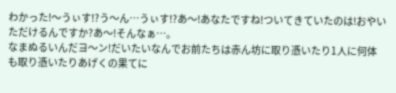わかった!〜うぃす!?う〜ん…うぃす!?あ〜!あなたですね!ついてきていたのは!おやいただけるんですか?あ〜!そんなぁ…。
なまぬるいんだヨ〜ン!だいたいなんでお前たちは赤ん坊に取り憑いたり1人に何体も取り憑いたりあげくの果てに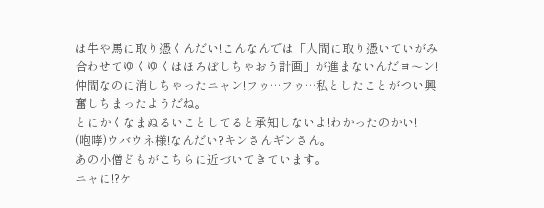は牛や馬に取り憑くんだい!こんなんでは「人間に取り憑いていがみ合わせてゆくゆくはほろぼしちゃおう計画」が進まないんだヨ〜ン!仲間なのに消しちゃったニャン!フゥ…フゥ…私としたことがつい興奮しちまったようだね。
とにかくなまぬるいことしてると承知しないよ!わかったのかい!
(咆哮)ウバウネ様!なんだい?キンさんギンさん。
あの小僧どもがこちらに近づいてきています。
ニャに!?ケ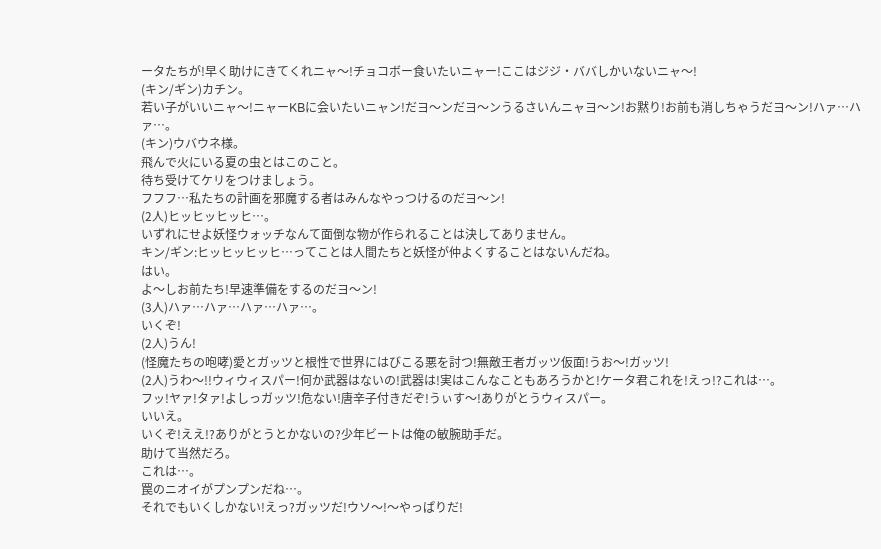ータたちが!早く助けにきてくれニャ〜!チョコボー食いたいニャー!ここはジジ・ババしかいないニャ〜!
(キン/ギン)カチン。
若い子がいいニャ〜!ニャーKBに会いたいニャン!だヨ〜ンだヨ〜ンうるさいんニャヨ〜ン!お黙り!お前も消しちゃうだヨ〜ン!ハァ…ハァ…。
(キン)ウバウネ様。
飛んで火にいる夏の虫とはこのこと。
待ち受けてケリをつけましょう。
フフフ…私たちの計画を邪魔する者はみんなやっつけるのだヨ〜ン!
(2人)ヒッヒッヒッヒ…。
いずれにせよ妖怪ウォッチなんて面倒な物が作られることは決してありません。
キン/ギン:ヒッヒッヒッヒ…ってことは人間たちと妖怪が仲よくすることはないんだね。
はい。
よ〜しお前たち!早速準備をするのだヨ〜ン!
(3人)ハァ…ハァ…ハァ…ハァ…。
いくぞ!
(2人)うん!
(怪魔たちの咆哮)愛とガッツと根性で世界にはびこる悪を討つ!無敵王者ガッツ仮面!うお〜!ガッツ!
(2人)うわ〜!!ウィウィスパー!何か武器はないの!武器は!実はこんなこともあろうかと!ケータ君これを!えっ!?これは…。
フッ!ヤァ!タァ!よしっガッツ!危ない!唐辛子付きだぞ!うぃす〜!ありがとうウィスパー。
いいえ。
いくぞ!ええ!?ありがとうとかないの?少年ビートは俺の敏腕助手だ。
助けて当然だろ。
これは…。
罠のニオイがプンプンだね…。
それでもいくしかない!えっ?ガッツだ!ウソ〜!〜やっぱりだ!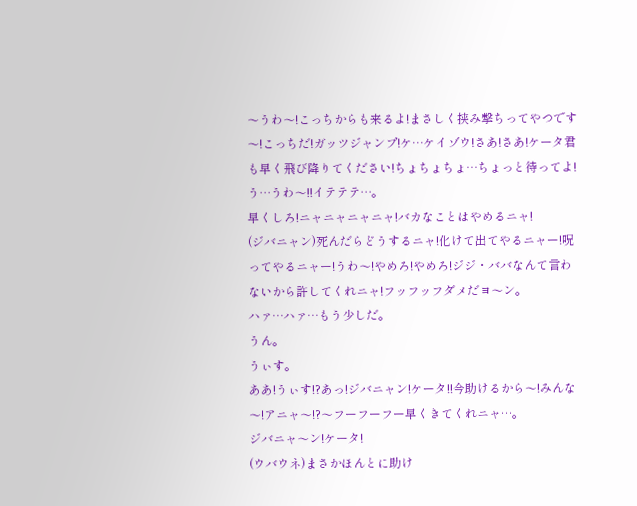〜うわ〜!こっちからも来るよ!まさしく挟み撃ちってやつです〜!こっちだ!ガッツジャンプ!ケ…ケイゾウ!さあ!さあ!ケータ君も早く飛び降りてください!ちょちょちょ…ちょっと待ってよ!う…うわ〜!!イテテテ…。
早くしろ!ニャニャニャニャ!バカなことはやめるニャ!
(ジバニャン)死んだらどうするニャ!化けて出てやるニャー!呪ってやるニャー!うわ〜!やめろ!やめろ!ジジ・ババなんて言わないから許してくれニャ!フッフッフダメだヨ〜ン。
ハァ…ハァ…もう少しだ。
うん。
うぃす。
ああ!うぃす!?あっ!ジバニャン!ケータ!!今助けるから〜!みんな〜!アニャ〜!?〜フーフーフー早くきてくれニャ…。
ジバニャ〜ン!ケータ!
(ウバウネ)まさかほんとに助け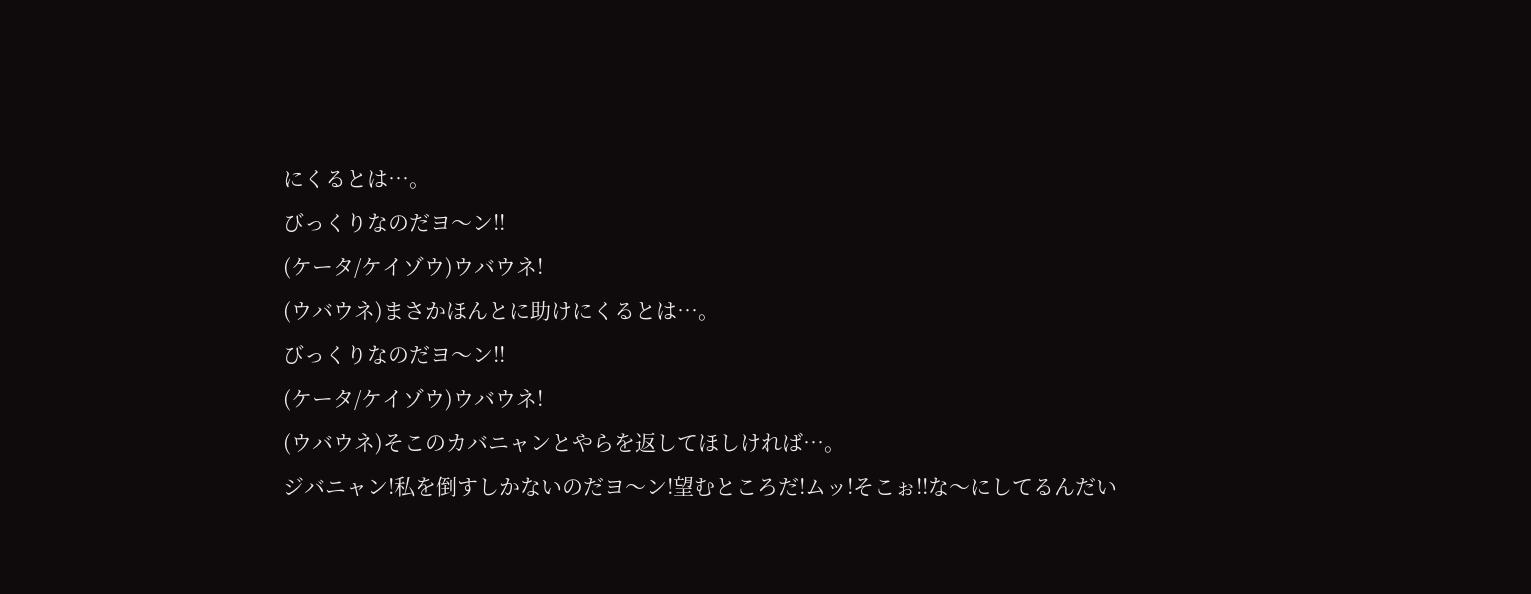にくるとは…。
びっくりなのだヨ〜ン!!
(ケータ/ケイゾウ)ウバウネ!
(ウバウネ)まさかほんとに助けにくるとは…。
びっくりなのだヨ〜ン!!
(ケータ/ケイゾウ)ウバウネ!
(ウバウネ)そこのカバニャンとやらを返してほしければ…。
ジバニャン!私を倒すしかないのだヨ〜ン!望むところだ!ムッ!そこぉ!!な〜にしてるんだい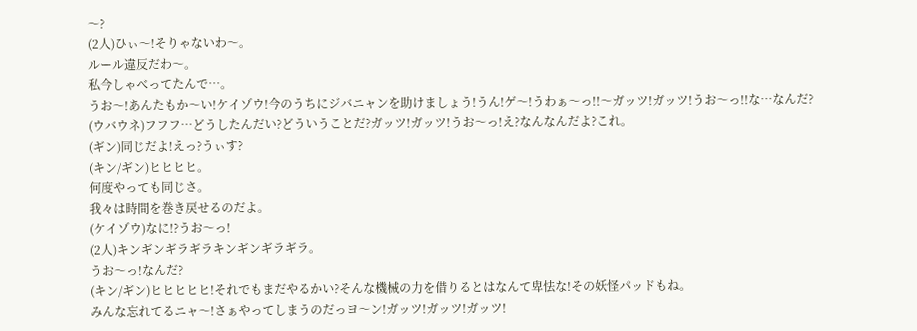〜?
(2人)ひぃ〜!そりゃないわ〜。
ルール違反だわ〜。
私今しゃべってたんで…。
うお〜!あんたもか〜い!ケイゾウ!今のうちにジバニャンを助けましょう!うん!ゲ〜!うわぁ〜っ!!〜ガッツ!ガッツ!うお〜っ!!な…なんだ?
(ウバウネ)フフフ…どうしたんだい?どういうことだ?ガッツ!ガッツ!うお〜っ!え?なんなんだよ?これ。
(ギン)同じだよ!えっ?うぃす?
(キン/ギン)ヒヒヒヒ。
何度やっても同じさ。
我々は時間を巻き戻せるのだよ。
(ケイゾウ)なに!?うお〜っ!
(2人)キンギンギラギラキンギンギラギラ。
うお〜っ!なんだ?
(キン/ギン)ヒヒヒヒヒ!それでもまだやるかい?そんな機械の力を借りるとはなんて卑怯な!その妖怪パッドもね。
みんな忘れてるニャ〜!さぁやってしまうのだっヨ〜ン!ガッツ!ガッツ!ガッツ!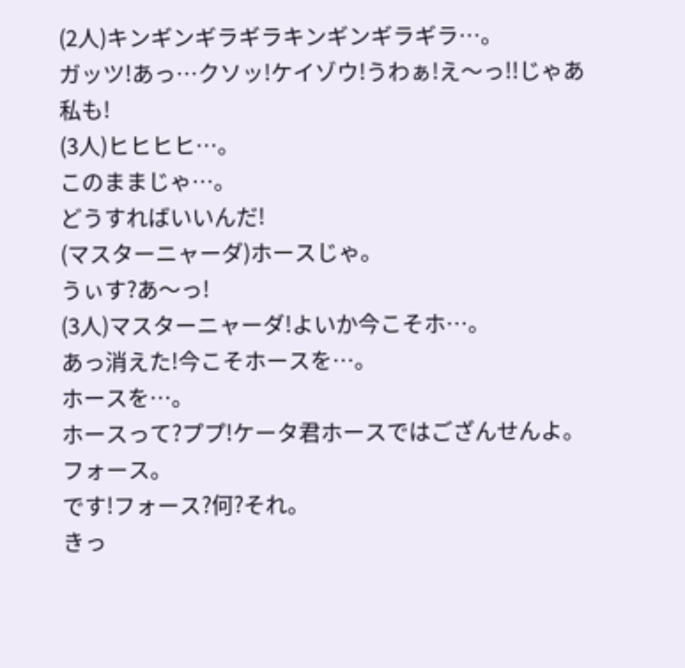(2人)キンギンギラギラキンギンギラギラ…。
ガッツ!あっ…クソッ!ケイゾウ!うわぁ!え〜っ!!じゃあ私も!
(3人)ヒヒヒヒ…。
このままじゃ…。
どうすればいいんだ!
(マスターニャーダ)ホースじゃ。
うぃす?あ〜っ!
(3人)マスターニャーダ!よいか今こそホ…。
あっ消えた!今こそホースを…。
ホースを…。
ホースって?ププ!ケータ君ホースではござんせんよ。
フォース。
です!フォース?何?それ。
きっ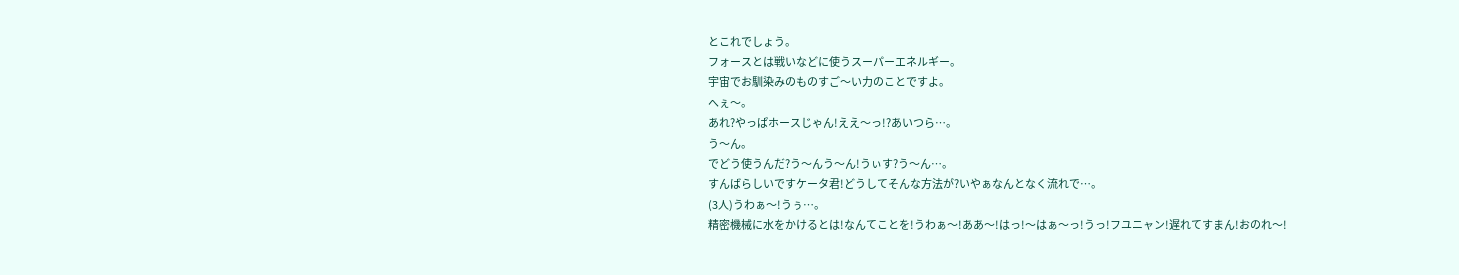とこれでしょう。
フォースとは戦いなどに使うスーパーエネルギー。
宇宙でお馴染みのものすご〜い力のことですよ。
へぇ〜。
あれ?やっぱホースじゃん!ええ〜っ!?あいつら…。
う〜ん。
でどう使うんだ?う〜んう〜ん!うぃす?う〜ん…。
すんばらしいですケータ君!どうしてそんな方法が?いやぁなんとなく流れで…。
(3人)うわぁ〜!うぅ…。
精密機械に水をかけるとは!なんてことを!うわぁ〜!ああ〜!はっ!〜はぁ〜っ!うっ!フユニャン!遅れてすまん!おのれ〜!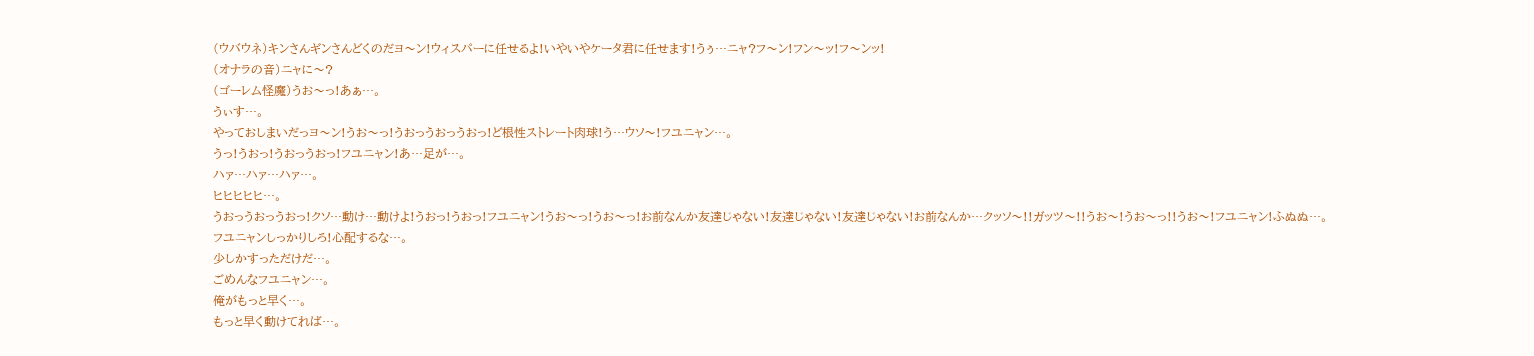(ウバウネ)キンさんギンさんどくのだヨ〜ン!ウィスパーに任せるよ!いやいやケータ君に任せます!うぅ…ニャ?フ〜ン!フン〜ッ!フ〜ンッ!
(オナラの音)ニャに〜?
(ゴーレム怪魔)うお〜っ!あぁ…。
うぃす…。
やっておしまいだっヨ〜ン!うお〜っ!うおっうおっうおっ!ど根性ストレート肉球!う…ウソ〜!フユニャン…。
うっ!うおっ!うおっうおっ!フユニャン!あ…足が…。
ハァ…ハァ…ハァ…。
ヒヒヒヒヒ…。
うおっうおっうおっ!クソ…動け…動けよ!うおっ!うおっ!フユニャン!うお〜っ!うお〜っ!お前なんか友達じゃない!友達じゃない!友達じゃない!お前なんか…クッソ〜!!ガッツ〜!!うお〜!うお〜っ!!うお〜!フユニャン!ふぬぬ…。
フユニャンしっかりしろ!心配するな…。
少しかすっただけだ…。
ごめんなフユニャン…。
俺がもっと早く…。
もっと早く動けてれば…。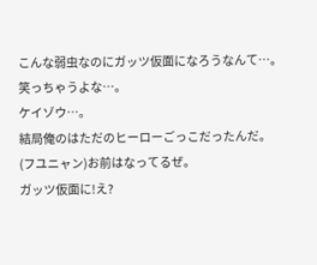こんな弱虫なのにガッツ仮面になろうなんて…。
笑っちゃうよな…。
ケイゾウ…。
結局俺のはただのヒーローごっこだったんだ。
(フユニャン)お前はなってるぜ。
ガッツ仮面に!え?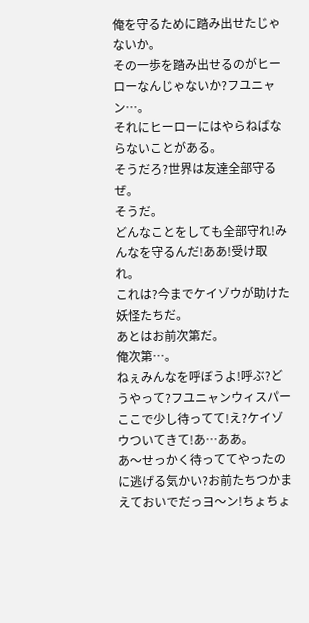俺を守るために踏み出せたじゃないか。
その一歩を踏み出せるのがヒーローなんじゃないか?フユニャン…。
それにヒーローにはやらねばならないことがある。
そうだろ?世界は友達全部守るぜ。
そうだ。
どんなことをしても全部守れ!みんなを守るんだ!ああ!受け取れ。
これは?今までケイゾウが助けた妖怪たちだ。
あとはお前次第だ。
俺次第…。
ねぇみんなを呼ぼうよ!呼ぶ?どうやって?フユニャンウィスパーここで少し待ってて!え?ケイゾウついてきて!あ…ああ。
あ〜せっかく待っててやったのに逃げる気かい?お前たちつかまえておいでだっヨ〜ン!ちょちょ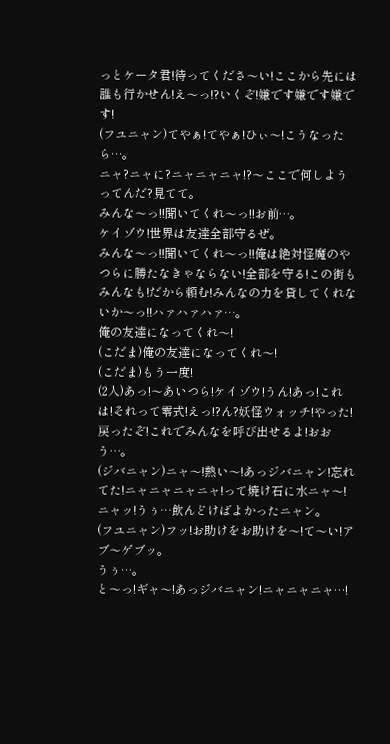っとケータ君!待ってくださ〜い!ここから先には誰も行かせん!え〜っ!?いくぞ!嫌です嫌です嫌です!
(フユニャン)てやぁ!てやぁ!ひぃ〜!こうなったら…。
ニャ?ニャに?ニャニャニャ!?〜ここで何しようってんだ?見てて。
みんな〜っ!!聞いてくれ〜っ!!お前…。
ケイゾウ!世界は友達全部守るぜ。
みんな〜っ!!聞いてくれ〜っ!!俺は絶対怪魔のやつらに勝たなきゃならない!全部を守る!この街もみんなも!だから頼む!みんなの力を貸してくれないか〜っ!!ハァハァハァ…。
俺の友達になってくれ〜!
(こだま)俺の友達になってくれ〜!
(こだま)もう一度!
(2人)あっ!〜あいつら!ケイゾウ!うん!あっ!これは!それって零式!えっ!?ん?妖怪ウォッチ!やった!戻ったぞ!これでみんなを呼び出せるよ!おおう…。
(ジバニャン)ニャ〜!熱い〜!あっジバニャン!忘れてた!ニャニャニャニャ!って焼け石に水ニャ〜!ニャッ!うぅ…飲んどけばよかったニャン。
(フユニャン)フッ!お助けをお助けを〜!て〜い!アブ〜ゲブッ。
うぅ…。
と〜っ!ギャ〜!あっジバニャン!ニャニャニャ…!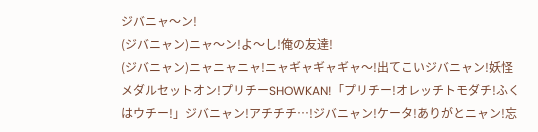ジバニャ〜ン!
(ジバニャン)ニャ〜ン!よ〜し!俺の友達!
(ジバニャン)ニャニャニャ!ニャギャギャギャ〜!出てこいジバニャン!妖怪メダルセットオン!プリチーSHOWKAN!「プリチー!オレッチトモダチ!ふくはウチー!」ジバニャン!アチチチ…!ジバニャン!ケータ!ありがとニャン!忘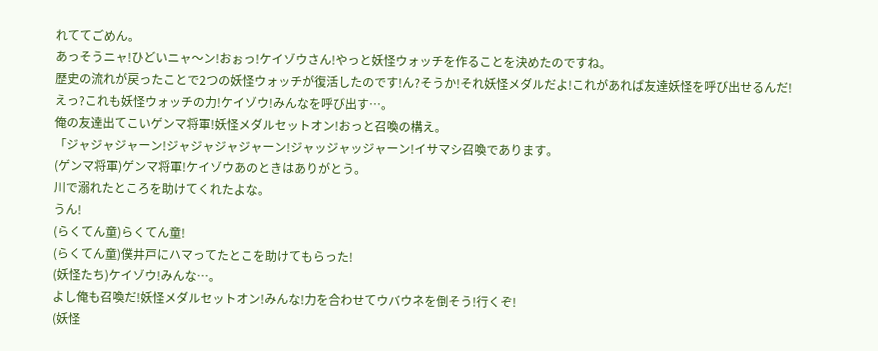れててごめん。
あっそうニャ!ひどいニャ〜ン!おぉっ!ケイゾウさん!やっと妖怪ウォッチを作ることを決めたのですね。
歴史の流れが戻ったことで2つの妖怪ウォッチが復活したのです!ん?そうか!それ妖怪メダルだよ!これがあれば友達妖怪を呼び出せるんだ!えっ?これも妖怪ウォッチの力!ケイゾウ!みんなを呼び出す…。
俺の友達出てこいゲンマ将軍!妖怪メダルセットオン!おっと召喚の構え。
「ジャジャジャーン!ジャジャジャジャーン!ジャッジャッジャーン!イサマシ召喚であります。
(ゲンマ将軍)ゲンマ将軍!ケイゾウあのときはありがとう。
川で溺れたところを助けてくれたよな。
うん!
(らくてん童)らくてん童!
(らくてん童)僕井戸にハマってたとこを助けてもらった!
(妖怪たち)ケイゾウ!みんな…。
よし俺も召喚だ!妖怪メダルセットオン!みんな!力を合わせてウバウネを倒そう!行くぞ!
(妖怪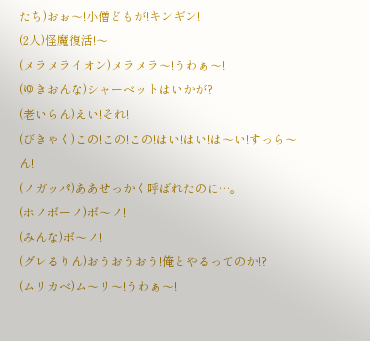たち)おぉ〜!小僧どもが!キンギン!
(2人)怪魔復活!〜
(メラメライオン)メラメラ〜!うわぁ〜!
(ゆきおんな)シャーベットはいかが?
(老いらん)えい!それ!
(びきゃく)この!この!この!はい!はい!は〜い!すっら〜ん!
(ノガッパ)ああせっかく呼ばれたのに…。
(ホノボーノ)ボ〜ノ!
(みんな)ボ〜ノ!
(グレるりん)おうおうおう!俺とやるってのか!?
(ムリカベ)ム〜リ〜!うわぁ〜!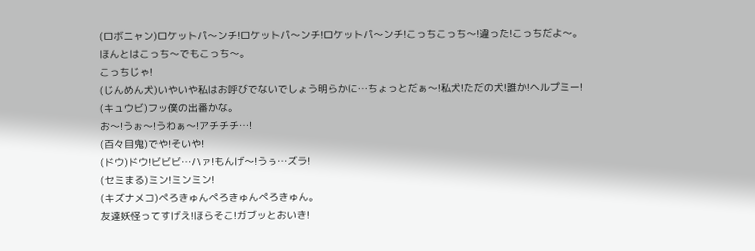(ロボニャン)ロケットパ〜ンチ!ロケットパ〜ンチ!ロケットパ〜ンチ!こっちこっち〜!違った!こっちだよ〜。
ほんとはこっち〜でもこっち〜。
こっちじゃ!
(じんめん犬)いやいや私はお呼びでないでしょう明らかに…ちょっとだぁ〜!私犬!ただの犬!誰か!ヘルプミー!
(キュウビ)フッ僕の出番かな。
お〜!うぉ〜!うわぁ〜!アチチチ…!
(百々目鬼)でや!そいや!
(ドウ)ドウ!ビビビ…ハァ!もんげ〜!うぅ…ズラ!
(セミまる)ミン!ミンミン!
(キズナメコ)ぺろきゅんぺろきゅんぺろきゅん。
友達妖怪ってすげえ!ほらそこ!ガブッとおいき!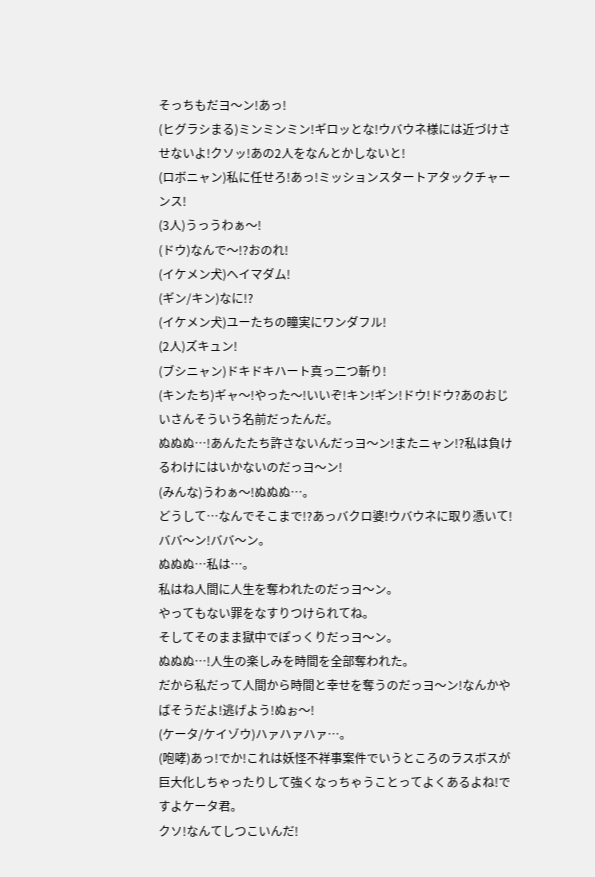そっちもだヨ〜ン!あっ!
(ヒグラシまる)ミンミンミン!ギロッとな!ウバウネ様には近づけさせないよ!クソッ!あの2人をなんとかしないと!
(ロボニャン)私に任せろ!あっ!ミッションスタートアタックチャーンス!
(3人)うっうわぁ〜!
(ドウ)なんで〜!?おのれ!
(イケメン犬)ヘイマダム!
(ギン/キン)なに!?
(イケメン犬)ユーたちの瞳実にワンダフル!
(2人)ズキュン!
(ブシニャン)ドキドキハート真っ二つ斬り!
(キンたち)ギャ〜!やった〜!いいぞ!キン!ギン!ドウ!ドウ?あのおじいさんそういう名前だったんだ。
ぬぬぬ…!あんたたち許さないんだっヨ〜ン!またニャン!?私は負けるわけにはいかないのだっヨ〜ン!
(みんな)うわぁ〜!ぬぬぬ…。
どうして…なんでそこまで!?あっバクロ婆!ウバウネに取り憑いて!ババ〜ン!ババ〜ン。
ぬぬぬ…私は…。
私はね人間に人生を奪われたのだっヨ〜ン。
やってもない罪をなすりつけられてね。
そしてそのまま獄中でぽっくりだっヨ〜ン。
ぬぬぬ…!人生の楽しみを時間を全部奪われた。
だから私だって人間から時間と幸せを奪うのだっヨ〜ン!なんかやばそうだよ!逃げよう!ぬぉ〜!
(ケータ/ケイゾウ)ハァハァハァ…。
(咆哮)あっ!でか!これは妖怪不祥事案件でいうところのラスボスが巨大化しちゃったりして強くなっちゃうことってよくあるよね!ですよケータ君。
クソ!なんてしつこいんだ!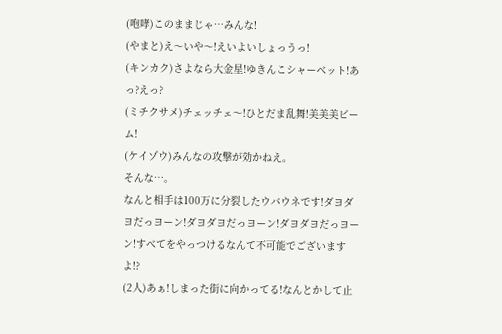(咆哮)このままじゃ…みんな!
(やまと)え〜いや〜!えいよいしょっうっ!
(キンカク)さよなら大金星!ゆきんこシャーベット!あっ?えっ?
(ミチクサメ)チェッチェ〜!ひとだま乱舞!美美美ビーム!
(ケイゾウ)みんなの攻撃が効かねえ。
そんな…。
なんと相手は100万に分裂したウバウネです!ダヨダヨだっヨーン!ダヨダヨだっヨーン!ダヨダヨだっヨーン!すべてをやっつけるなんて不可能でございますよ!?
(2人)あぁ!しまった街に向かってる!なんとかして止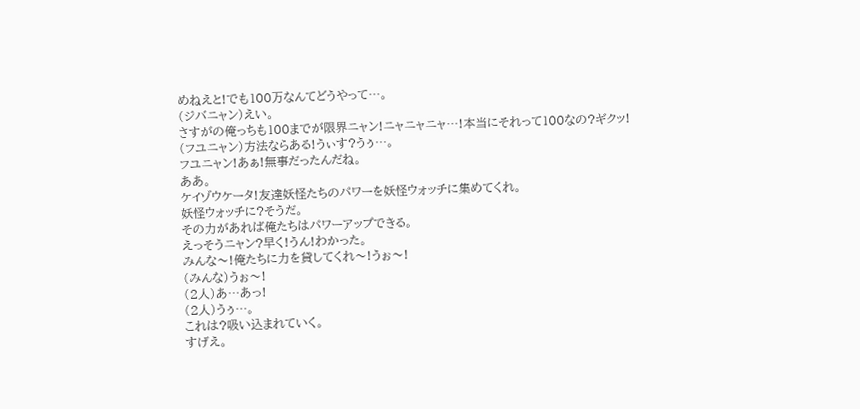めねえと!でも100万なんてどうやって…。
(ジバニャン)えい。
さすがの俺っちも100までが限界ニャン!ニャニャニャ…!本当にそれって100なの?ギクッ!
(フユニャン)方法ならある!うぃす?うぅ…。
フユニャン!あぁ!無事だったんだね。
ああ。
ケイゾウケータ!友達妖怪たちのパワーを妖怪ウォッチに集めてくれ。
妖怪ウォッチに?そうだ。
その力があれば俺たちはパワーアップできる。
えっそうニャン?早く!うん!わかった。
みんな〜!俺たちに力を貸してくれ〜!うぉ〜!
(みんな)うぉ〜!
(2人)あ…あっ!
(2人)うぅ…。
これは?吸い込まれていく。
すげえ。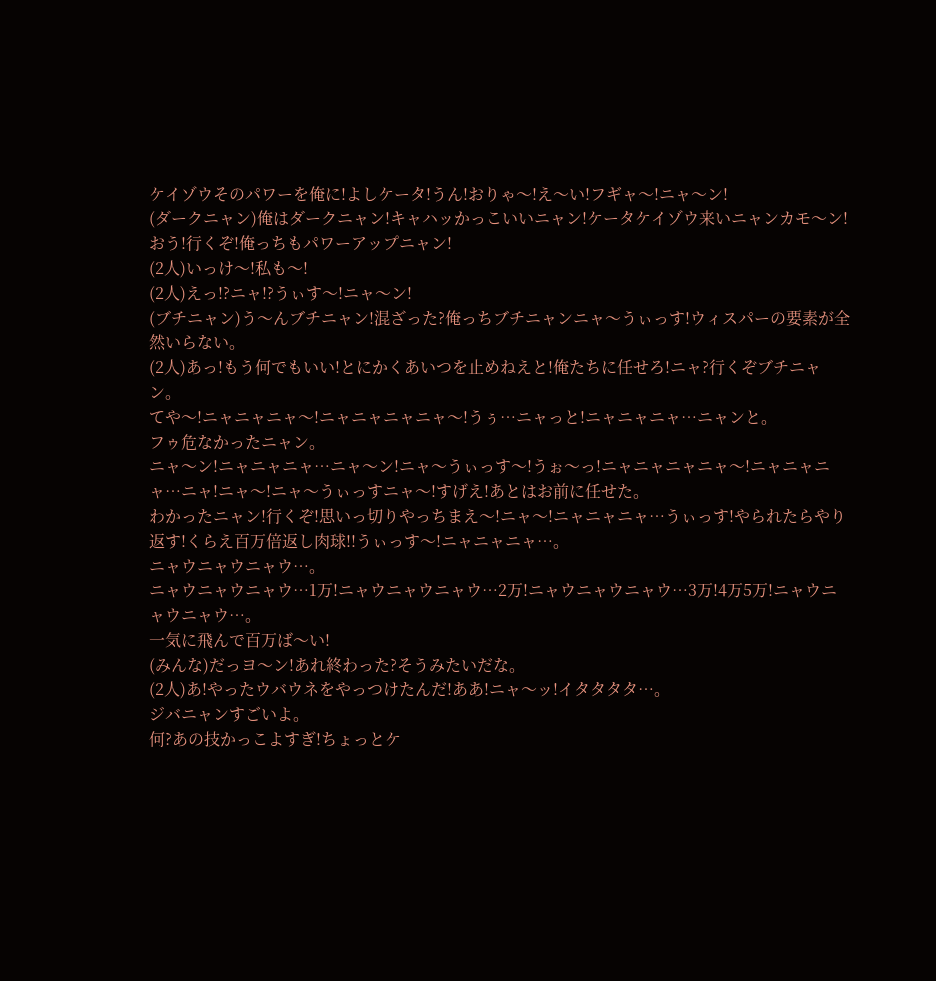ケイゾウそのパワーを俺に!よしケータ!うん!おりゃ〜!え〜い!フギャ〜!ニャ〜ン!
(ダークニャン)俺はダークニャン!キャハッかっこいいニャン!ケータケイゾウ来いニャンカモ〜ン!おう!行くぞ!俺っちもパワーアップニャン!
(2人)いっけ〜!私も〜!
(2人)えっ!?ニャ!?うぃす〜!ニャ〜ン!
(ブチニャン)う〜んブチニャン!混ざった?俺っちブチニャンニャ〜うぃっす!ウィスパーの要素が全然いらない。
(2人)あっ!もう何でもいい!とにかくあいつを止めねえと!俺たちに任せろ!ニャ?行くぞブチニャン。
てや〜!ニャニャニャ〜!ニャニャニャニャ〜!うぅ…ニャっと!ニャニャニャ…ニャンと。
フゥ危なかったニャン。
ニャ〜ン!ニャニャニャ…ニャ〜ン!ニャ〜うぃっす〜!うぉ〜っ!ニャニャニャニャ〜!ニャニャニャ…ニャ!ニャ〜!ニャ〜うぃっすニャ〜!すげえ!あとはお前に任せた。
わかったニャン!行くぞ!思いっ切りやっちまえ〜!ニャ〜!ニャニャニャ…うぃっす!やられたらやり返す!くらえ百万倍返し肉球!!うぃっす〜!ニャニャニャ…。
ニャウニャウニャウ…。
ニャウニャウニャウ…1万!ニャウニャウニャウ…2万!ニャウニャウニャウ…3万!4万5万!ニャウニャウニャウ…。
一気に飛んで百万ば〜い!
(みんな)だっヨ〜ン!あれ終わった?そうみたいだな。
(2人)あ!やったウバウネをやっつけたんだ!ああ!ニャ〜ッ!イタタタタ…。
ジバニャンすごいよ。
何?あの技かっこよすぎ!ちょっとケ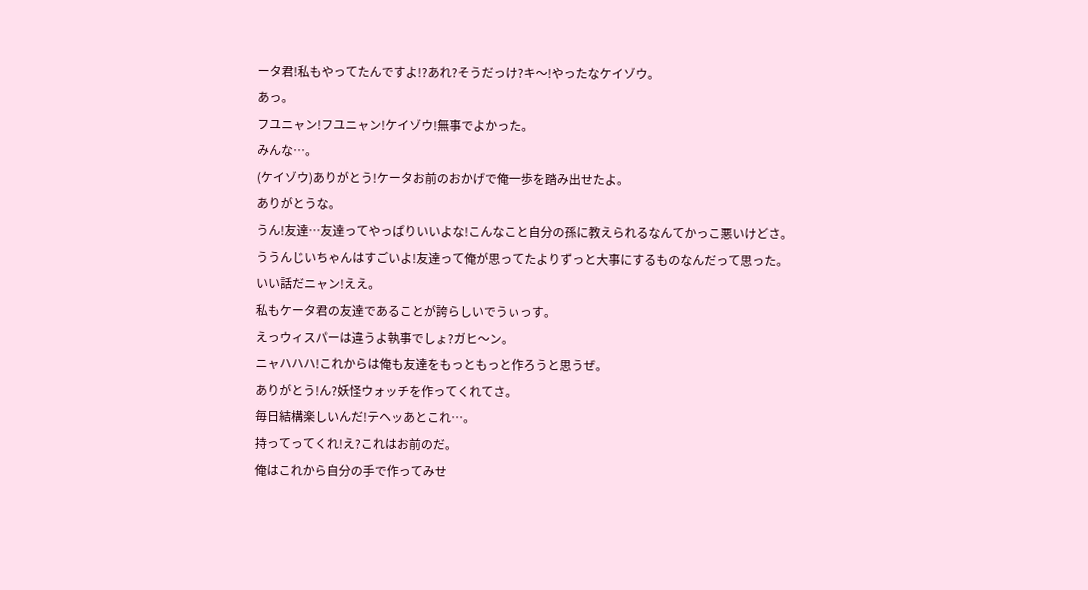ータ君!私もやってたんですよ!?あれ?そうだっけ?キ〜!やったなケイゾウ。
あっ。
フユニャン!フユニャン!ケイゾウ!無事でよかった。
みんな…。
(ケイゾウ)ありがとう!ケータお前のおかげで俺一歩を踏み出せたよ。
ありがとうな。
うん!友達…友達ってやっぱりいいよな!こんなこと自分の孫に教えられるなんてかっこ悪いけどさ。
ううんじいちゃんはすごいよ!友達って俺が思ってたよりずっと大事にするものなんだって思った。
いい話だニャン!ええ。
私もケータ君の友達であることが誇らしいでうぃっす。
えっウィスパーは違うよ執事でしょ?ガヒ〜ン。
ニャハハハ!これからは俺も友達をもっともっと作ろうと思うぜ。
ありがとう!ん?妖怪ウォッチを作ってくれてさ。
毎日結構楽しいんだ!テヘッあとこれ…。
持ってってくれ!え?これはお前のだ。
俺はこれから自分の手で作ってみせ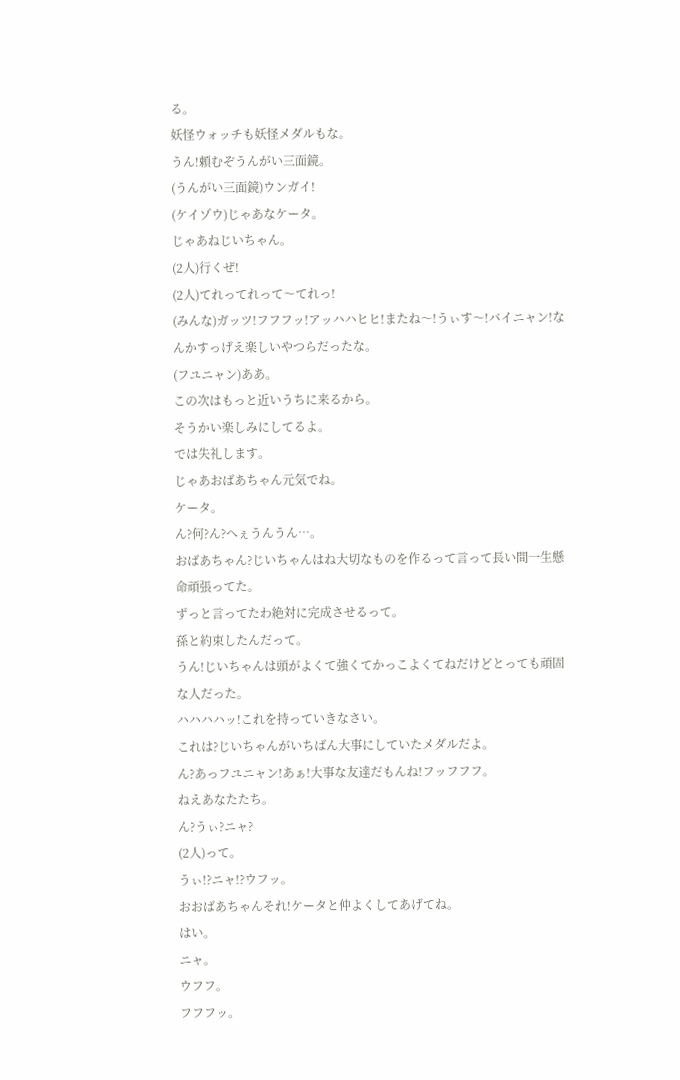る。
妖怪ウォッチも妖怪メダルもな。
うん!頼むぞうんがい三面鏡。
(うんがい三面鏡)ウンガイ!
(ケイゾウ)じゃあなケータ。
じゃあねじいちゃん。
(2人)行くぜ!
(2人)てれってれって〜てれっ!
(みんな)ガッツ!フフフッ!アッハハヒヒ!またね〜!うぃす〜!バイニャン!なんかすっげえ楽しいやつらだったな。
(フユニャン)ああ。
この次はもっと近いうちに来るから。
そうかい楽しみにしてるよ。
では失礼します。
じゃあおばあちゃん元気でね。
ケータ。
ん?何?ん?へぇうんうん…。
おばあちゃん?じいちゃんはね大切なものを作るって言って長い間一生懸命頑張ってた。
ずっと言ってたわ絶対に完成させるって。
孫と約束したんだって。
うん!じいちゃんは頭がよくて強くてかっこよくてねだけどとっても頑固な人だった。
ハハハハッ!これを持っていきなさい。
これは?じいちゃんがいちばん大事にしていたメダルだよ。
ん?あっフユニャン!あぁ!大事な友達だもんね!フッフフフ。
ねえあなたたち。
ん?うぃ?ニャ?
(2人)って。
うぃ!?ニャ!?ウフッ。
おおばあちゃんそれ!ケータと仲よくしてあげてね。
はい。
ニャ。
ウフフ。
フフフッ。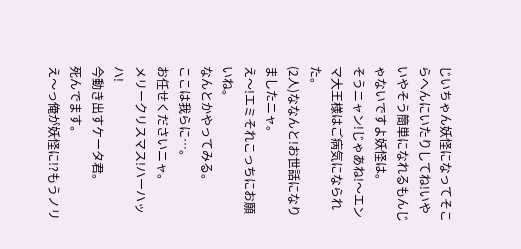じいちゃん妖怪になってそこらへんにいたりしてね!いやいやそう簡単になれるもんじゃないですよ妖怪は。
そうニャン!じゃあね!〜エンマ大王様はご病気になられた。
(2人)ななんと!お世話になりましたニャ。
え〜!エミそれこっちにお願いね。
なんとかやってみる。
ここは我らに…。
お任せくださいニャ。
メリークリスマス!ハーハッハ!
今動き出すケータ君。
死んでます。
え〜っ俺が妖怪に!?もうノリ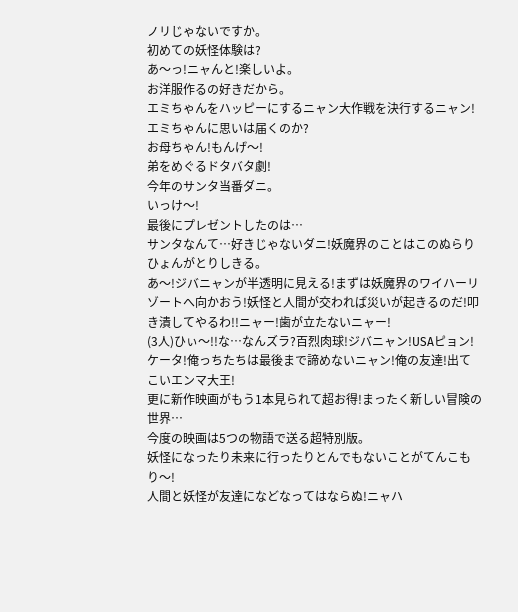ノリじゃないですか。
初めての妖怪体験は?
あ〜っ!ニャんと!楽しいよ。
お洋服作るの好きだから。
エミちゃんをハッピーにするニャン大作戦を決行するニャン!
エミちゃんに思いは届くのか?
お母ちゃん!もんげ〜!
弟をめぐるドタバタ劇!
今年のサンタ当番ダニ。
いっけ〜!
最後にプレゼントしたのは…
サンタなんて…好きじゃないダニ!妖魔界のことはこのぬらりひょんがとりしきる。
あ〜!ジバニャンが半透明に見える!まずは妖魔界のワイハーリゾートへ向かおう!妖怪と人間が交われば災いが起きるのだ!叩き潰してやるわ!!ニャー!歯が立たないニャー!
(3人)ひぃ〜!!な…なんズラ?百烈肉球!ジバニャン!USAピョン!ケータ!俺っちたちは最後まで諦めないニャン!俺の友達!出てこいエンマ大王!
更に新作映画がもう1本見られて超お得!まったく新しい冒険の世界…
今度の映画は5つの物語で送る超特別版。
妖怪になったり未来に行ったりとんでもないことがてんこもり〜!
人間と妖怪が友達になどなってはならぬ!ニャハ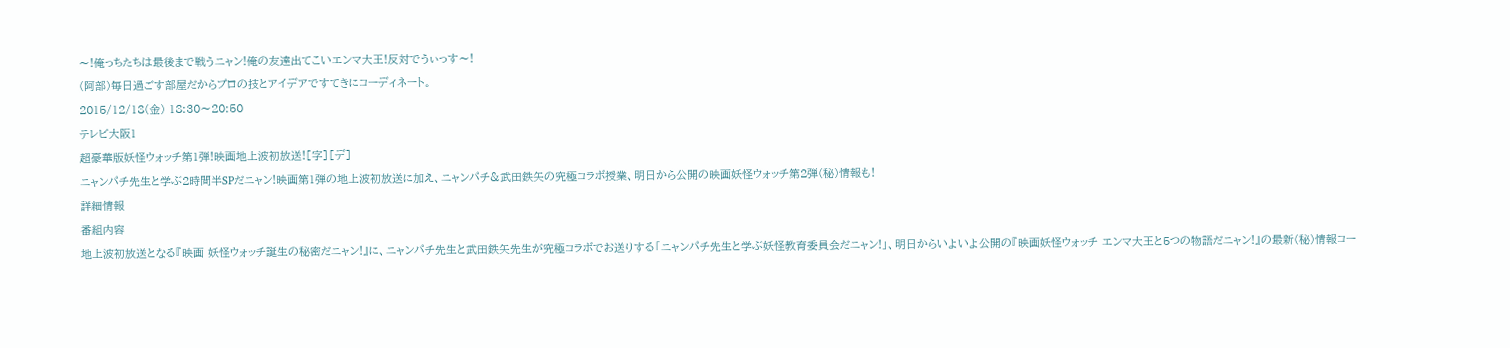〜!俺っちたちは最後まで戦うニャン!俺の友達出てこいエンマ大王!反対でうぃっす〜!
(阿部)毎日過ごす部屋だからプロの技とアイデアですてきにコーディネート。
2015/12/18(金) 18:30〜20:50
テレビ大阪1
超豪華版妖怪ウォッチ第1弾!映画地上波初放送![字][デ]
ニャンパチ先生と学ぶ2時間半SPだニャン!映画第1弾の地上波初放送に加え、ニャンパチ&武田鉄矢の究極コラボ授業、明日から公開の映画妖怪ウォッチ第2弾(秘)情報も!
詳細情報
番組内容
地上波初放送となる『映画 妖怪ウォッチ誕生の秘密だニャン!』に、ニャンパチ先生と武田鉄矢先生が究極コラボでお送りする「ニャンパチ先生と学ぶ妖怪教育委員会だニャン!」、明日からいよいよ公開の『映画妖怪ウォッチ エンマ大王と5つの物語だニャン!』の最新(秘)情報コー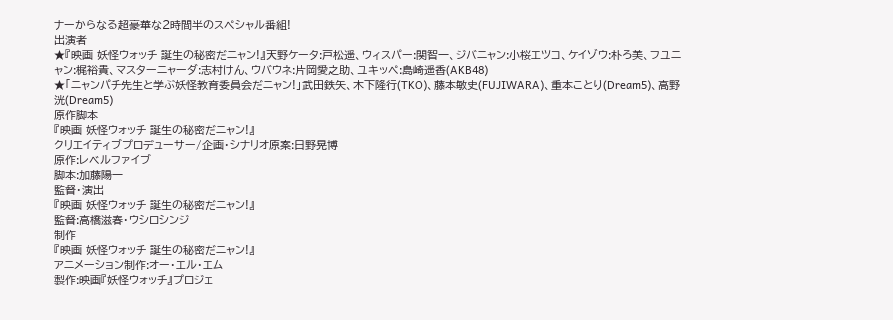ナーからなる超豪華な2時間半のスペシャル番組!
出演者
★『映画 妖怪ウォッチ 誕生の秘密だニャン!』天野ケータ:戸松遥、ウィスパー:関智一、ジバニャン:小桜エツコ、ケイゾウ:朴ろ美、フユニャン:梶裕貴、マスターニャーダ:志村けん、ウバウネ:片岡愛之助、ユキッペ:島崎遥香(AKB48)
★「ニャンパチ先生と学ぶ妖怪教育委員会だニャン!」武田鉄矢、木下隆行(TKO)、藤本敏史(FUJIWARA)、重本ことり(Dream5)、高野洸(Dream5)
原作脚本
『映画 妖怪ウォッチ 誕生の秘密だニャン!』
クリエイティブプロデューサー/企画・シナリオ原案:日野晃博
原作:レベルファイブ
脚本:加藤陽一
監督・演出
『映画 妖怪ウォッチ 誕生の秘密だニャン!』
監督:高橋滋春・ウシロシンジ
制作
『映画 妖怪ウォッチ 誕生の秘密だニャン!』
アニメーション制作:オー・エル・エム
製作:映画『妖怪ウォッチ』プロジェ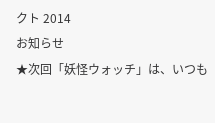クト 2014
お知らせ
★次回「妖怪ウォッチ」は、いつも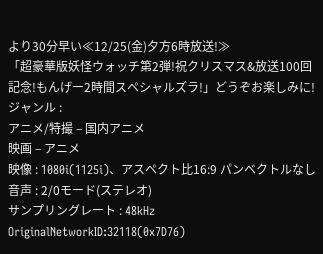より30分早い≪12/25(金)夕方6時放送!≫
「超豪華版妖怪ウォッチ第2弾!祝クリスマス&放送100回記念!もんげー2時間スペシャルズラ!」どうぞお楽しみに!
ジャンル :
アニメ/特撮 – 国内アニメ
映画 – アニメ
映像 : 1080i(1125i)、アスペクト比16:9 パンベクトルなし
音声 : 2/0モード(ステレオ)
サンプリングレート : 48kHz
OriginalNetworkID:32118(0x7D76)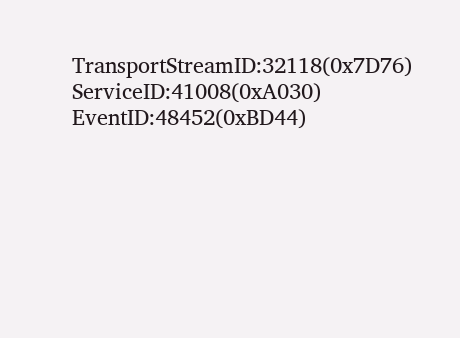TransportStreamID:32118(0x7D76)
ServiceID:41008(0xA030)
EventID:48452(0xBD44)